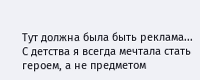Тут должна была быть реклама...
С детства я всегда мечтала стать героем, а не предметом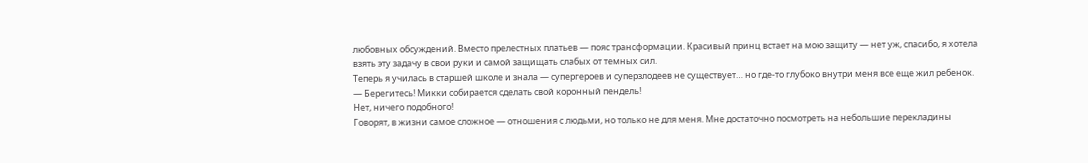любовных обсуждений. Вместо прелестных платьев — пояс трансформации. Красивый принц встает на мою защиту — нет уж, спасибо, я хотела взять эту задачу в свои руки и самой защищать слабых от темных сил.
Теперь я училась в старшей школе и знала — супергероев и суперзлодеев не существует… но где-то глубоко внутри меня все еще жил ребенок.
— Берегитесь! Микки собирается сделать свой коронный пендель!
Нет, ничего подобного!
Говорят, в жизни самое сложное — отношения с людьми, но только не для меня. Мне достаточно посмотреть на небольшие перекладины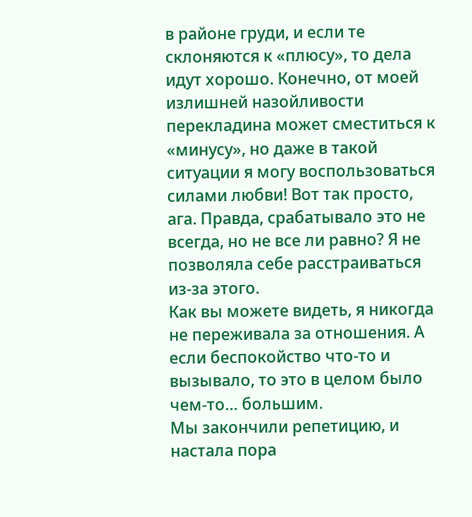в районе груди, и если те склоняются к «плюсу», то дела идут хорошо. Конечно, от моей излишней назойливости перекладина может сместиться к «минусу», но даже в такой ситуации я могу воспользоваться силами любви! Вот так просто, ага. Правда, срабатывало это не всегда, но не все ли равно? Я не позволяла себе расстраиваться из-за этого.
Как вы можете видеть, я никогда не переживала за отношения. А если беспокойство что-то и вызывало, то это в целом было чем-то… большим.
Мы закончили репетицию, и настала пора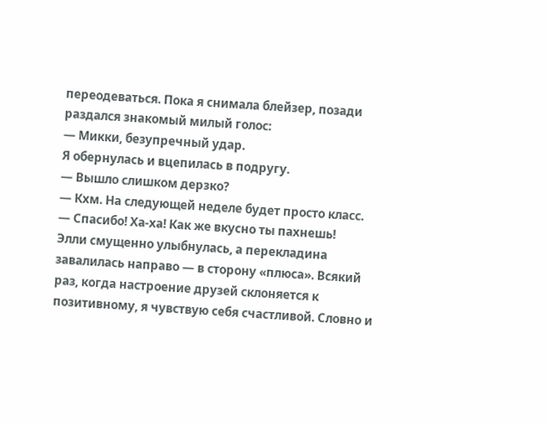переодеваться. Пока я снимала блейзер, позади раздался знакомый милый голос:
— Микки, безупречный удар.
Я обернулась и вцепилась в подругу.
— Вышло слишком дерзко?
— Кхм. На следующей неделе будет просто класс.
— Спасибо! Ха-ха! Как же вкусно ты пахнешь!
Элли смущенно улыбнулась, а перекладина завалилась направо — в сторону «плюса». Всякий раз, когда настроение друзей склоняется к позитивному, я чувствую себя счастливой. Словно и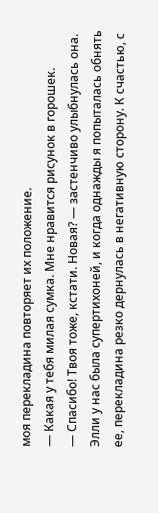моя перекладина повторяет их положение.
— Какая у тебя милая сумка. Мне нравится рисунок в горошек.
— Спасибо! Твоя тоже, кстати. Новая? — застенчиво улыбнулась она.
Элли у нас была супертихоней, и когда однажды я попыталась обнять ее, перекладина резко дернулась в негативную сторону. К счастью, с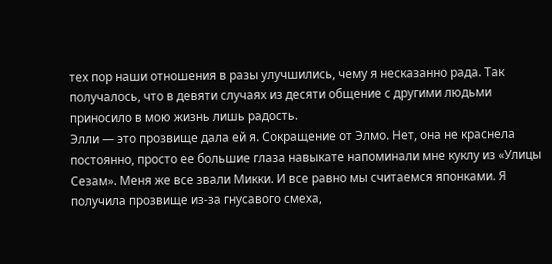тех пор наши отношения в разы улучшились, чему я несказанно рада. Так получалось, что в девяти случаях из десяти общение с другими людьми приносило в мою жизнь лишь радость.
Элли — это прозвище дала ей я. Сокращение от Элмо. Нет, она не краснела постоянно, просто ее большие глаза навыкате напоминали мне куклу из «Улицы Сезам». Меня же все звали Микки. И все равно мы считаемся японками. Я получила прозвище из-за гнусавого смеха,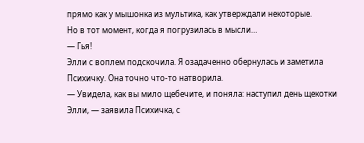прямо как у мышонка из мультика, как утверждали некоторые.
Но в тот момент, когда я погрузилась в мысли…
— Гья!
Элли с воплем подскочила. Я озадаченно обернулась и заметила Психичку. Она точно что-то натворила.
— Увидела, как вы мило щебечите, и поняла: наступил день щекотки Элли, — заявила Психичка, с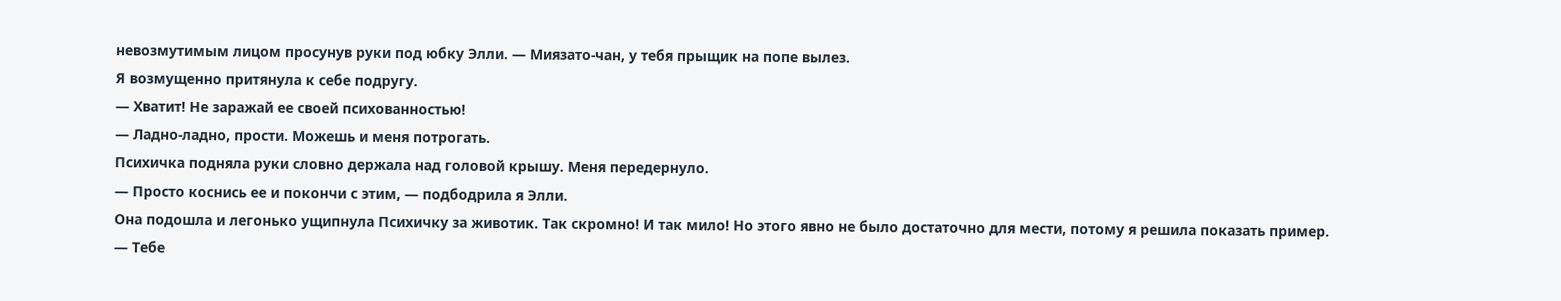невозмутимым лицом просунув руки под юбку Элли. — Миязато-чан, у тебя прыщик на попе вылез.
Я возмущенно притянула к себе подругу.
— Хватит! Не заражай ее своей психованностью!
— Ладно-ладно, прости. Можешь и меня потрогать.
Психичка подняла руки словно держала над головой крышу. Меня передернуло.
— Просто коснись ее и покончи с этим, — подбодрила я Элли.
Она подошла и легонько ущипнула Психичку за животик. Так скромно! И так мило! Но этого явно не было достаточно для мести, потому я решила показать пример.
— Тебе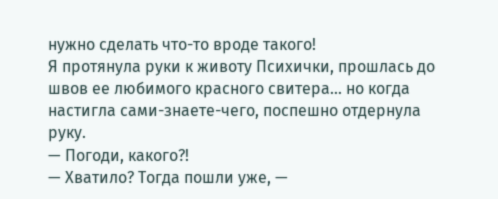нужно сделать что-то вроде такого!
Я протянула руки к животу Психички, прошлась до швов ее любимого красного свитера… но когда настигла сами-знаете-чего, поспешно отдернула руку.
— Погоди, какого?!
— Хватило? Тогда пошли уже, —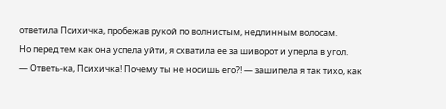ответила Психичка, пробежав рукой по волнистым, недлинным волосам.
Но перед тем как она успела уйти, я схватила ее за шиворот и уперла в угол.
— Ответь-ка, Психичка! Почему ты не носишь его?! — зашипела я так тихо, как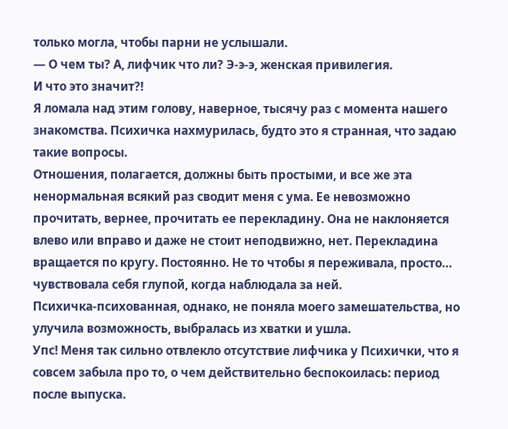только могла, чтобы парни не услышали.
— О чем ты? А, лифчик что ли? Э-э-э, женская привилегия.
И что это значит?!
Я ломала над этим голову, наверное, тысячу раз с момента нашего знакомства. Психичка нахмурилась, будто это я странная, что задаю такие вопросы.
Отношения, полагается, должны быть простыми, и все же эта ненормальная всякий раз сводит меня с ума. Ее невозможно прочитать, вернее, прочитать ее перекладину. Она не наклоняется влево или вправо и даже не стоит неподвижно, нет. Перекладина вращается по кругу. Постоянно. Не то чтобы я переживала, просто… чувствовала себя глупой, когда наблюдала за ней.
Психичка-психованная, однако, не поняла моего замешательства, но улучила возможность, выбралась из хватки и ушла.
Упс! Меня так сильно отвлекло отсутствие лифчика у Психички, что я совсем забыла про то, о чем действительно беспокоилась: период после выпуска.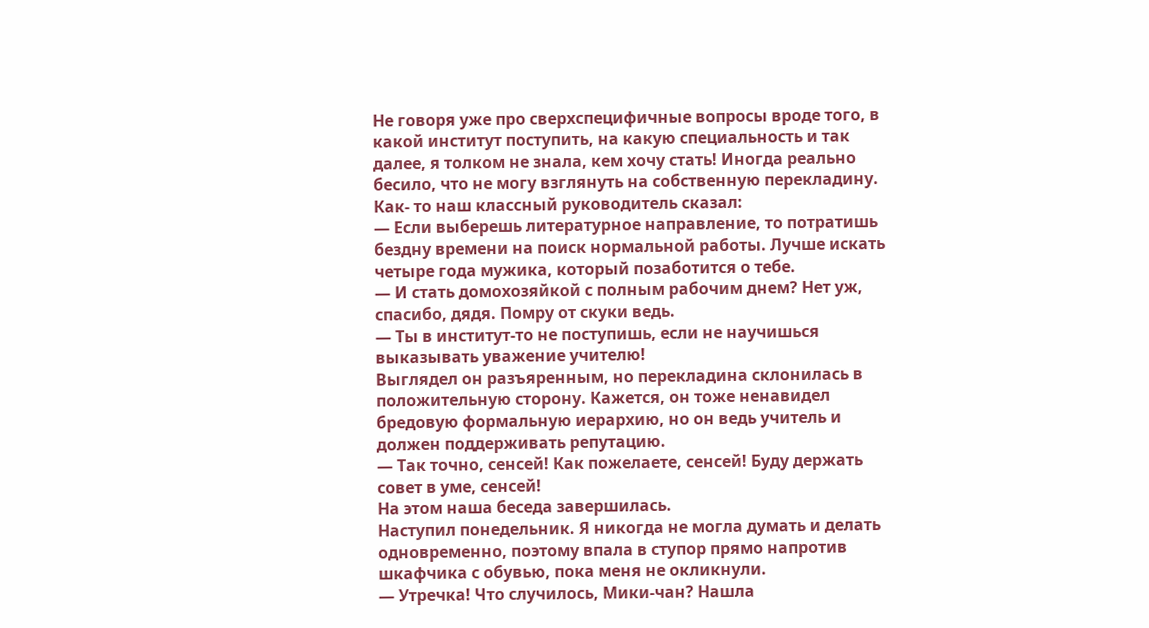Не говоря уже про сверхспецифичные вопросы вроде того, в какой институт поступить, на какую специальность и так далее, я толком не знала, кем хочу стать! Иногда реально бесило, что не могу взглянуть на собственную перекладину.
Как- то наш классный руководитель сказал:
— Если выберешь литературное направление, то потратишь бездну времени на поиск нормальной работы. Лучше искать четыре года мужика, который позаботится о тебе.
— И стать домохозяйкой с полным рабочим днем? Нет уж, спасибо, дядя. Помру от скуки ведь.
— Ты в институт-то не поступишь, если не научишься выказывать уважение учителю!
Выглядел он разъяренным, но перекладина склонилась в положительную сторону. Кажется, он тоже ненавидел бредовую формальную иерархию, но он ведь учитель и должен поддерживать репутацию.
— Так точно, сенсей! Как пожелаете, сенсей! Буду держать совет в уме, сенсей!
На этом наша беседа завершилась.
Наступил понедельник. Я никогда не могла думать и делать одновременно, поэтому впала в ступор прямо напротив шкафчика с обувью, пока меня не окликнули.
— Утречка! Что случилось, Мики-чан? Нашла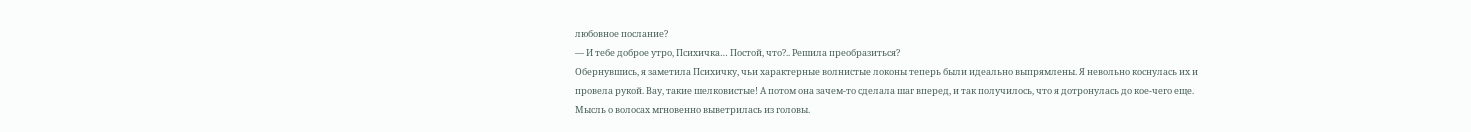любовное послание?
— И тебе доброе утро, Психичка… Постой, что?.. Решила преобразиться?
Обернувшись, я заметила Психичку, чьи характерные волнистые локоны теперь были идеально выпрямлены. Я невольно коснулась их и провела рукой. Вау, такие шелковистые! А потом она зачем-то сделала шаг вперед, и так получилось, что я дотронулась до кое-чего еще. Мысль о волосах мгновенно выветрилась из головы.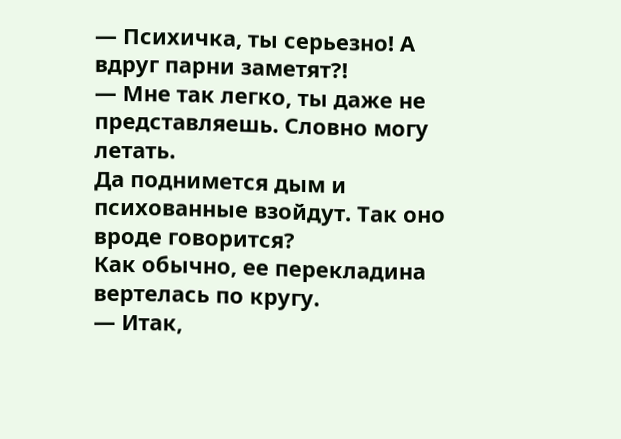— Психичка, ты серьезно! А вдруг парни заметят?!
— Мне так легко, ты даже не представляешь. Словно могу летать.
Да поднимется дым и психованные взойдут. Так оно вроде говорится?
Как обычно, ее перекладина вертелась по кругу.
— Итак,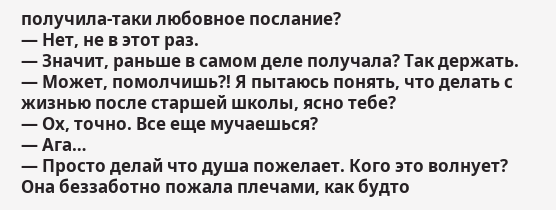получила-таки любовное послание?
— Нет, не в этот раз.
— Значит, раньше в самом деле получала? Так держать.
— Может, помолчишь?! Я пытаюсь понять, что делать с жизнью после старшей школы, ясно тебе?
— Ох, точно. Все еще мучаешься?
— Ага…
— Просто делай что душа пожелает. Кого это волнует?
Она беззаботно пожала плечами, как будто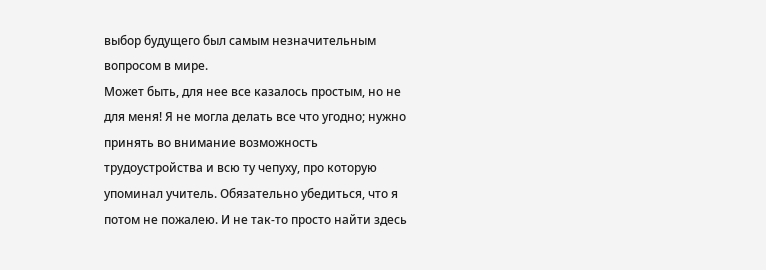выбор будущего был самым незначительным вопросом в мире.
Может быть, для нее все казалось простым, но не для меня! Я не могла делать все что угодно; нужно принять во внимание возможность трудоустройства и всю ту чепуху, про которую упоминал учитель. Обязательно убедиться, что я потом не пожалею. И не так-то просто найти здесь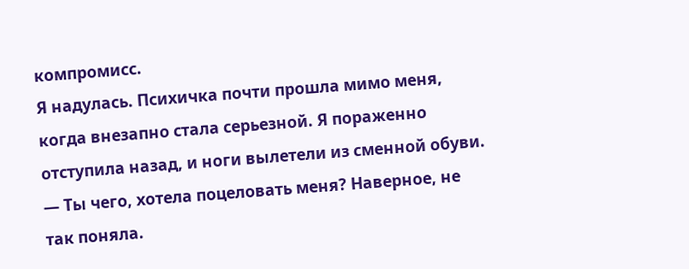компромисс.
Я надулась. Психичка почти прошла мимо меня, когда внезапно стала серьезной. Я пораженно отступила назад, и ноги вылетели из сменной обуви.
— Ты чего, хотела поцеловать меня? Наверное, не так поняла.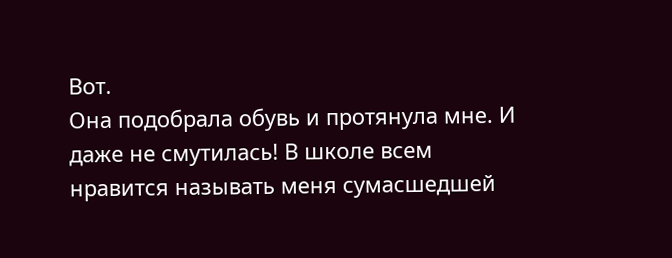Вот.
Она подобрала обувь и протянула мне. И даже не смутилась! В школе всем нравится называть меня сумасшедшей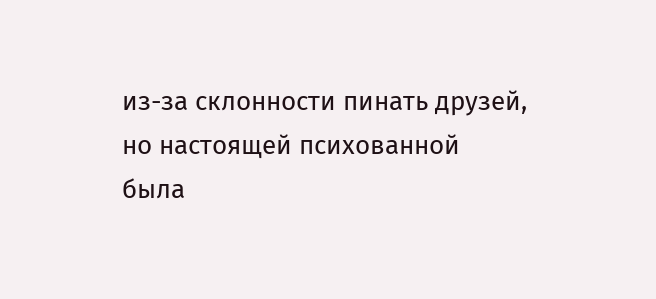из-за склонности пинать друзей, но настоящей психованной была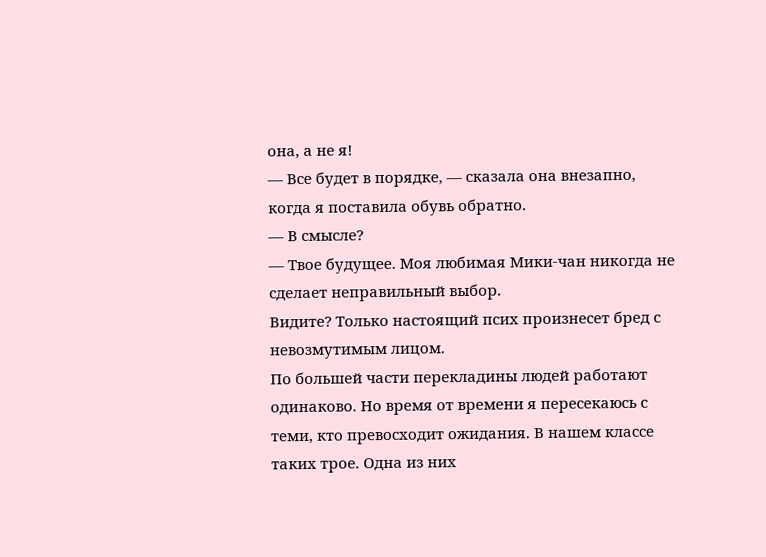она, а не я!
— Все будет в порядке, — сказала она внезапно, когда я поставила обувь обратно.
— В смысле?
— Твое будущее. Моя любимая Мики-чан никогда не сделает неправильный выбор.
Видите? Только настоящий псих произнесет бред с невозмутимым лицом.
По большей части перекладины людей работают одинаково. Но время от времени я пересекаюсь с теми, кто превосходит ожидания. В нашем классе таких трое. Одна из них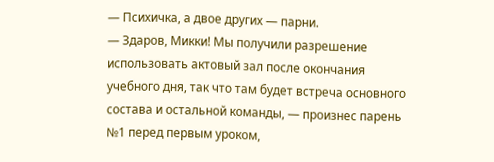— Психичка, а двое других — парни.
— Здаров, Микки! Мы получили разрешение использовать актовый зал после окончания учебного дня, так что там будет встреча основного состава и остальной команды, — произнес парень №1 перед первым уроком,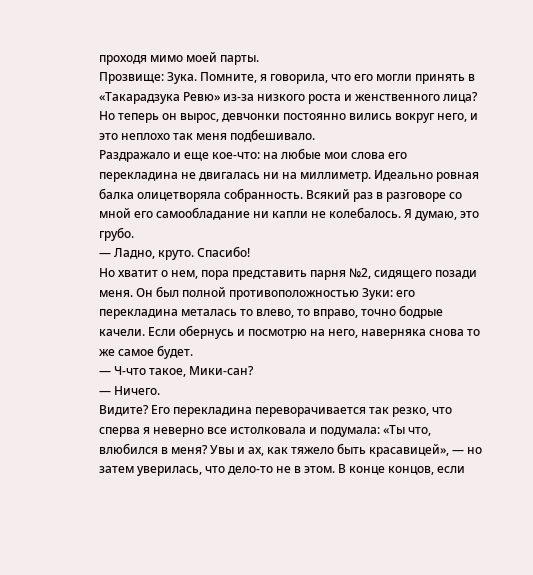проходя мимо моей парты.
Прозвище: Зука. Помните, я говорила, что его могли принять в «Такарадзука Ревю» из-за низкого роста и женственного лица? Но теперь он вырос, девчонки постоянно вились вокруг него, и это неплохо так меня подбешивало.
Раздражало и еще кое-что: на любые мои слова его перекладина не двигалась ни на миллиметр. Идеально ровная балка олицетворяла собранность. Всякий раз в разговоре со мной его самообладание ни капли не колебалось. Я думаю, это грубо.
— Ладно, круто. Спасибо!
Но хватит о нем, пора представить парня №2, сидящего позади меня. Он был полной противоположностью Зуки: его перекладина металась то влево, то вправо, точно бодрые качели. Если обернусь и посмотрю на него, наверняка снова то же самое будет.
— Ч-что такое, Мики-сан?
— Ничего.
Видите? Его перекладина переворачивается так резко, что сперва я неверно все истолковала и подумала: «Ты что, влюбился в меня? Увы и ах, как тяжело быть красавицей», — но затем уверилась, что дело-то не в этом. В конце концов, если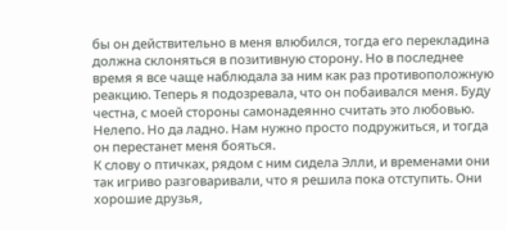бы он действительно в меня влюбился, тогда его перекладина должна склоняться в позитивную сторону. Но в последнее время я все чаще наблюдала за ним как раз противоположную реакцию. Теперь я подозревала, что он побаивался меня. Буду честна, с моей стороны самонадеянно считать это любовью. Нелепо. Но да ладно. Нам нужно просто подружиться, и тогда он перестанет меня бояться.
К слову о птичках, рядом с ним сидела Элли, и временами они так игриво разговаривали, что я решила пока отступить. Они хорошие друзья,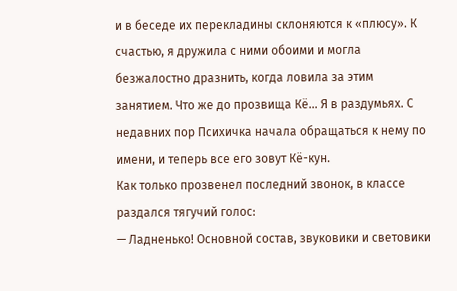и в беседе их перекладины склоняются к «плюсу». К счастью, я дружила с ними обоими и могла безжалостно дразнить, когда ловила за этим занятием. Что же до прозвища Кё… Я в раздумьях. С недавних пор Психичка начала обращаться к нему по имени, и теперь все его зовут Кё-кун.
Как только прозвенел последний звонок, в классе раздался тягучий голос:
— Ладненько! Основной состав, звуковики и световики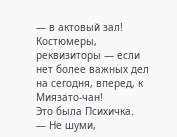— в актовый зал! Костюмеры, реквизиторы — если нет более важных дел на сегодня, вперед, к Миязато-чан!
Это была Психичка.
— Не шуми,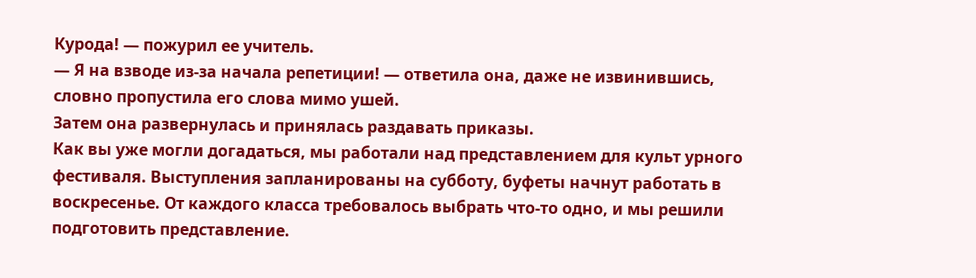Курода! — пожурил ее учитель.
— Я на взводе из-за начала репетиции! — ответила она, даже не извинившись, словно пропустила его слова мимо ушей.
Затем она развернулась и принялась раздавать приказы.
Как вы уже могли догадаться, мы работали над представлением для культ урного фестиваля. Выступления запланированы на субботу, буфеты начнут работать в воскресенье. От каждого класса требовалось выбрать что-то одно, и мы решили подготовить представление.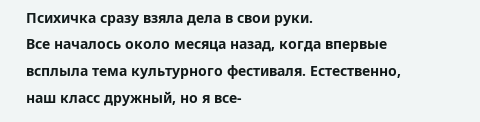Психичка сразу взяла дела в свои руки.
Все началось около месяца назад, когда впервые всплыла тема культурного фестиваля. Естественно, наш класс дружный, но я все-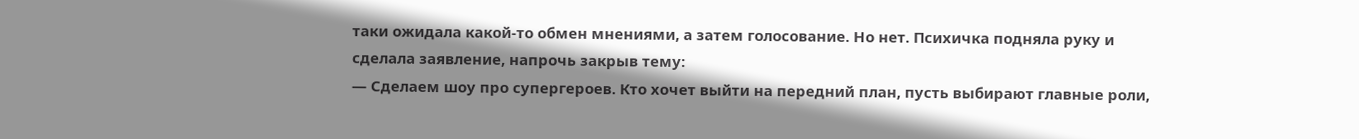таки ожидала какой-то обмен мнениями, а затем голосование. Но нет. Психичка подняла руку и сделала заявление, напрочь закрыв тему:
— Сделаем шоу про супергероев. Кто хочет выйти на передний план, пусть выбирают главные роли,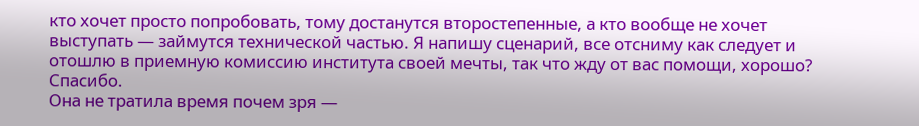кто хочет просто попробовать, тому достанутся второстепенные, а кто вообще не хочет выступать — займутся технической частью. Я напишу сценарий, все отсниму как следует и отошлю в приемную комиссию института своей мечты, так что жду от вас помощи, хорошо? Спасибо.
Она не тратила время почем зря —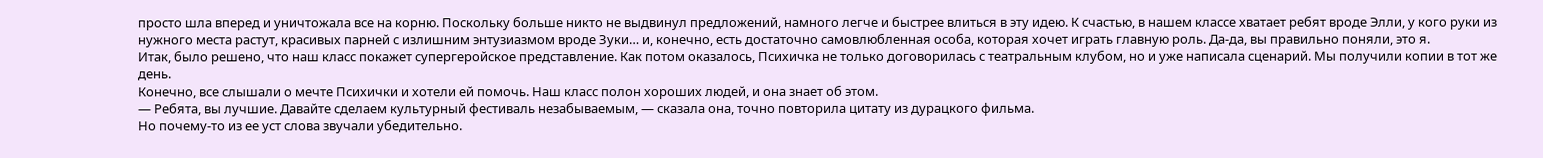просто шла вперед и уничтожала все на корню. Поскольку больше никто не выдвинул предложений, намного легче и быстрее влиться в эту идею. К счастью, в нашем классе хватает ребят вроде Элли, у кого руки из нужного места растут, красивых парней с излишним энтузиазмом вроде Зуки… и, конечно, есть достаточно самовлюбленная особа, которая хочет играть главную роль. Да-да, вы правильно поняли, это я.
Итак, было решено, что наш класс покажет супергеройское представление. Как потом оказалось, Психичка не только договорилась с театральным клубом, но и уже написала сценарий. Мы получили копии в тот же день.
Конечно, все слышали о мечте Психички и хотели ей помочь. Наш класс полон хороших людей, и она знает об этом.
— Ребята, вы лучшие. Давайте сделаем культурный фестиваль незабываемым, — сказала она, точно повторила цитату из дурацкого фильма.
Но почему-то из ее уст слова звучали убедительно.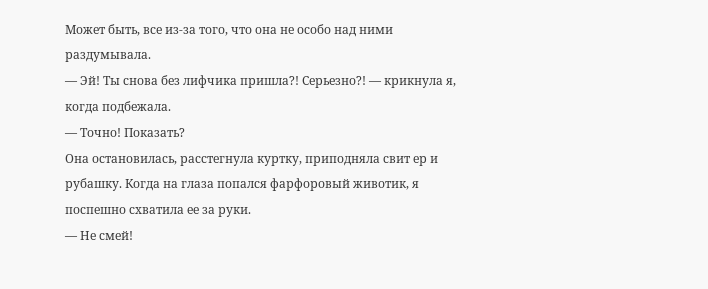Может быть, все из-за того, что она не особо над ними раздумывала.
— Эй! Ты снова без лифчика пришла?! Серьезно?! — крикнула я, когда подбежала.
— Точно! Показать?
Она остановилась, расстегнула куртку, приподняла свит ер и рубашку. Когда на глаза попался фарфоровый животик, я поспешно схватила ее за руки.
— Не смей!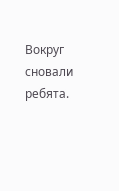Вокруг сновали ребята.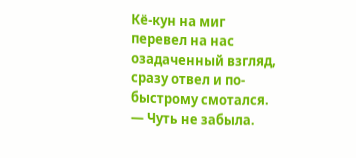Кё-кун на миг перевел на нас озадаченный взгляд, сразу отвел и по-быстрому смотался.
— Чуть не забыла.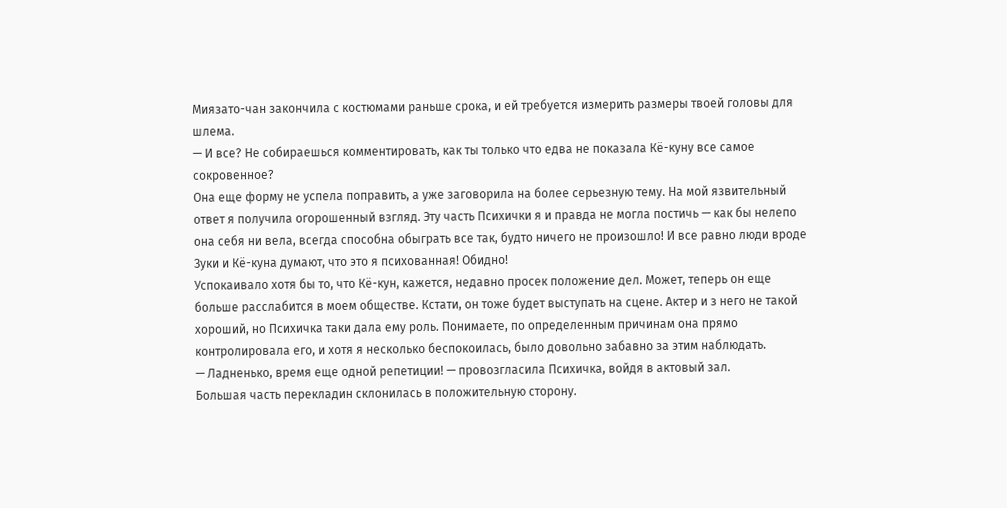Миязато-чан закончила с костюмами раньше срока, и ей требуется измерить размеры твоей головы для шлема.
— И все? Не собираешься комментировать, как ты только что едва не показала Кё-куну все самое сокровенное?
Она еще форму не успела поправить, а уже заговорила на более серьезную тему. На мой язвительный ответ я получила огорошенный взгляд. Эту часть Психички я и правда не могла постичь — как бы нелепо она себя ни вела, всегда способна обыграть все так, будто ничего не произошло! И все равно люди вроде Зуки и Кё-куна думают, что это я психованная! Обидно!
Успокаивало хотя бы то, что Кё-кун, кажется, недавно просек положение дел. Может, теперь он еще больше расслабится в моем обществе. Кстати, он тоже будет выступать на сцене. Актер и з него не такой хороший, но Психичка таки дала ему роль. Понимаете, по определенным причинам она прямо контролировала его, и хотя я несколько беспокоилась, было довольно забавно за этим наблюдать.
— Ладненько, время еще одной репетиции! — провозгласила Психичка, войдя в актовый зал.
Большая часть перекладин склонилась в положительную сторону.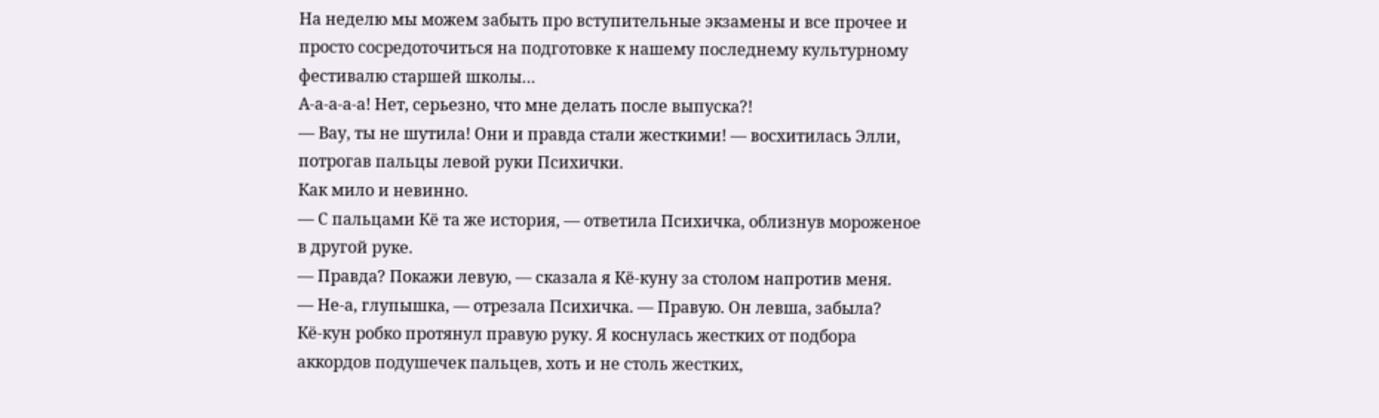На неделю мы можем забыть про вступительные экзамены и все прочее и просто сосредоточиться на подготовке к нашему последнему культурному фестивалю старшей школы…
А-а-а-а-а! Нет, серьезно, что мне делать после выпуска?!
— Вау, ты не шутила! Они и правда стали жесткими! — восхитилась Элли, потрогав пальцы левой руки Психички.
Как мило и невинно.
— С пальцами Кё та же история, — ответила Психичка, облизнув мороженое в другой руке.
— Правда? Покажи левую, — сказала я Кё-куну за столом напротив меня.
— Не-а, глупышка, — отрезала Психичка. — Правую. Он левша, забыла?
Кё-кун робко протянул правую руку. Я коснулась жестких от подбора аккордов подушечек пальцев, хоть и не столь жестких,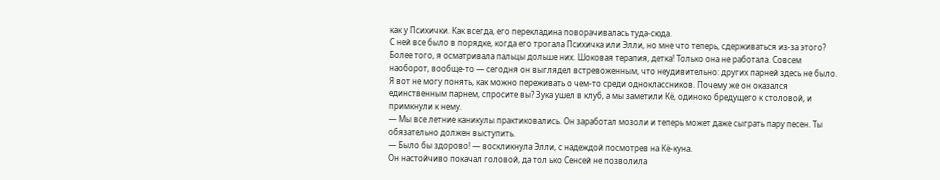как у Психички. Как всегда, его перекладина поворачивалась туда-сюда.
С ней все было в порядке, когда его трогала Психичка или Элли, но мне что теперь, сдерживаться из-за этого? Более того, я осматривала пальцы дольше них. Шоковая терапия, детка! Только она не работала. Совсем наоборот, вообще-то — сегодня он выглядел встревоженным, что неудивительно: других парней здесь не было. Я вот не могу понять, как можно переживать о чем-то среди одноклассников. Почему же он оказался единственным парнем, спросите вы? Зука ушел в клуб, а мы заметили Кё, одиноко бредущего к столовой, и примкнули к нему.
— Мы все летние каникулы практиковались. Он заработал мозоли и теперь может даже сыграть пару песен. Ты обязательно должен выступить.
— Было бы здорово! — воскликнула Элли, с надеждой посмотрев на Кё-куна.
Он настойчиво покачал головой, да тол ько Сенсей не позволила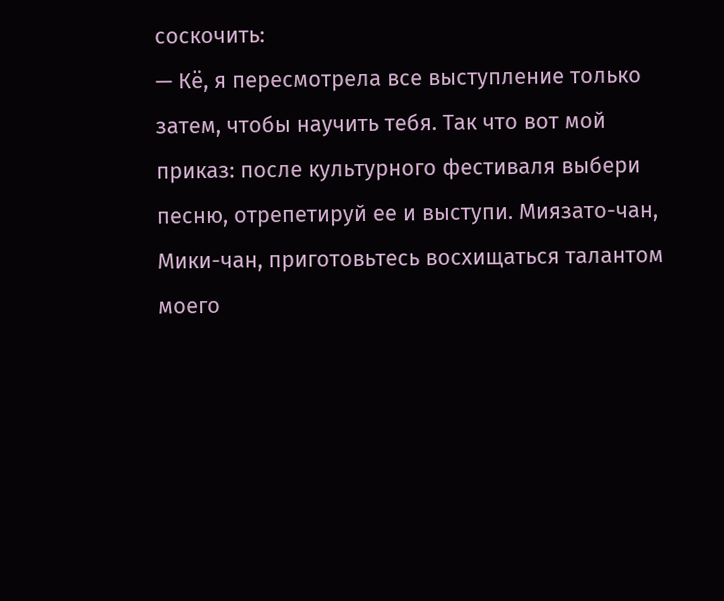соскочить:
— Кё, я пересмотрела все выступление только затем, чтобы научить тебя. Так что вот мой приказ: после культурного фестиваля выбери песню, отрепетируй ее и выступи. Миязато-чан, Мики-чан, приготовьтесь восхищаться талантом моего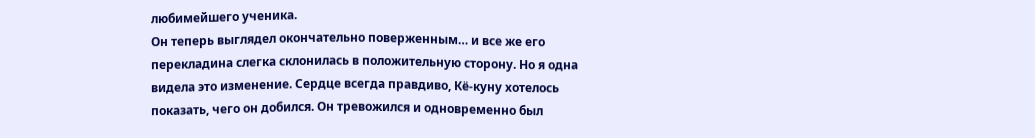любимейшего ученика.
Он теперь выглядел окончательно поверженным… и все же его перекладина слегка склонилась в положительную сторону. Но я одна видела это изменение. Сердце всегда правдиво, Кё-куну хотелось показать, чего он добился. Он тревожился и одновременно был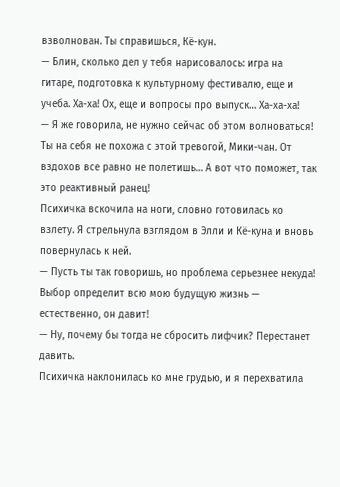взволнован. Ты справишься, Кё-кун.
— Блин, сколько дел у тебя нарисовалось: игра на гитаре, подготовка к культурному фестивалю, еще и учеба. Ха-ха! Ох, еще и вопросы про выпуск… Ха-ха-ха!
— Я же говорила, не нужно сейчас об этом волноваться! Ты на себя не похожа с этой тревогой, Мики-чан. От вздохов все равно не полетишь… А вот что поможет, так это реактивный ранец!
Психичка вскочила на ноги, словно готовилась ко взлету. Я стрельнула взглядом в Элли и Кё-куна и вновь повернулась к ней.
— Пусть ты так говоришь, но проблема серьезнее некуда! Выбор определит всю мою будущую жизнь — естественно, он давит!
— Ну, почему бы тогда не сбросить лифчик? Перестанет давить.
Психичка наклонилась ко мне грудью, и я перехватила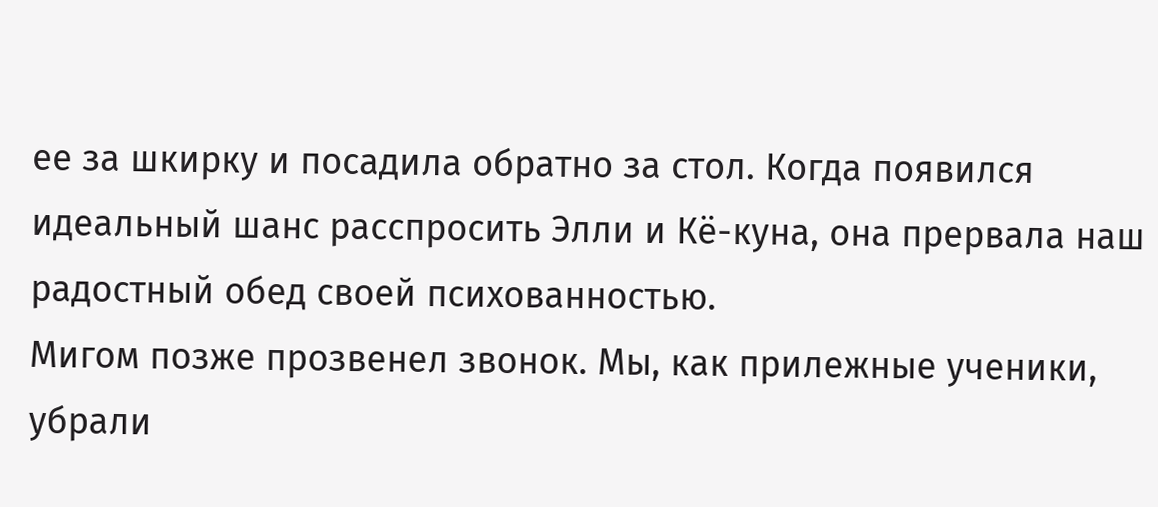ее за шкирку и посадила обратно за стол. Когда появился идеальный шанс расспросить Элли и Кё-куна, она прервала наш радостный обед своей психованностью.
Мигом позже прозвенел звонок. Мы, как прилежные ученики, убрали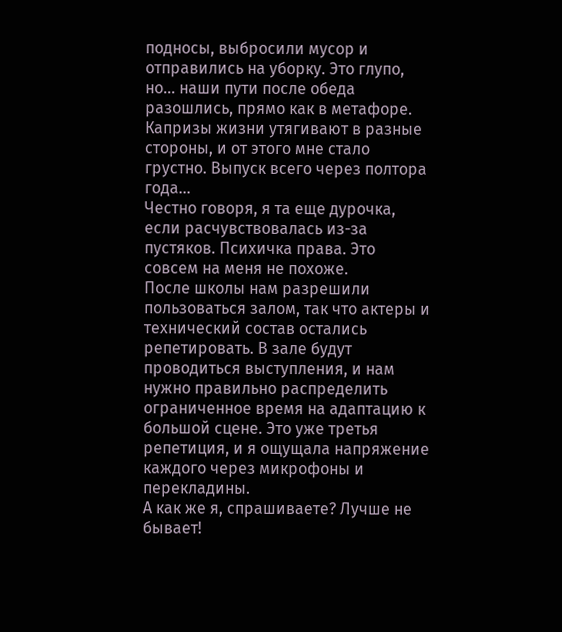подносы, выбросили мусор и отправились на уборку. Это глупо, но… наши пути после обеда разошлись, прямо как в метафоре. Капризы жизни утягивают в разные стороны, и от этого мне стало грустно. Выпуск всего через полтора года…
Честно говоря, я та еще дурочка, если расчувствовалась из-за пустяков. Психичка права. Это совсем на меня не похоже.
После школы нам разрешили пользоваться залом, так что актеры и технический состав остались репетировать. В зале будут проводиться выступления, и нам нужно правильно распределить ограниченное время на адаптацию к большой сцене. Это уже третья репетиция, и я ощущала напряжение каждого через микрофоны и перекладины.
А как же я, спрашиваете? Лучше не бывает!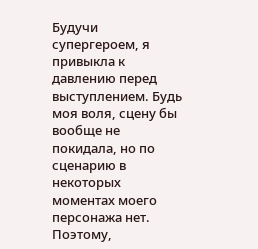Будучи супергероем, я привыкла к давлению перед выступлением. Будь моя воля, сцену бы вообще не покидала, но по сценарию в некоторых моментах моего персонажа нет. Поэтому,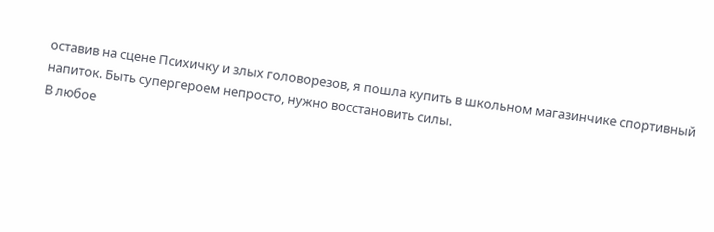оставив на сцене Психичку и злых головорезов, я пошла купить в школьном магазинчике спортивный напиток. Быть супергероем непросто, нужно восстановить силы.
В любое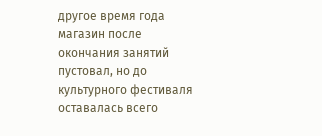другое время года магазин после окончания занятий пустовал, но до культурного фестиваля оставалась всего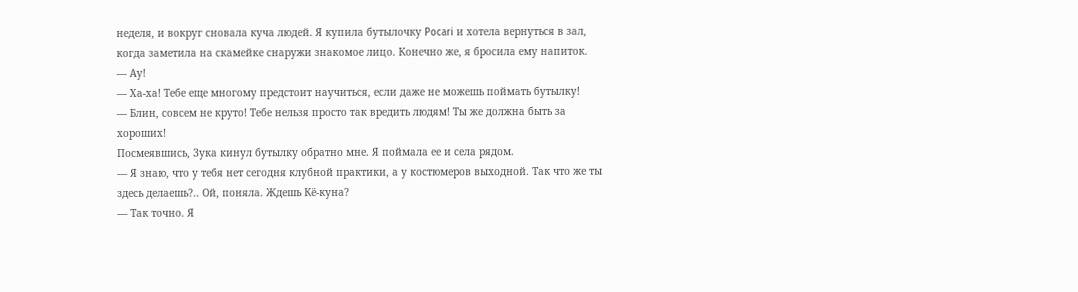неделя, и вокруг сновала куча людей. Я купила бутылочку Pocari и хотела вернуться в зал, когда заметила на скамейке снаружи знакомое лицо. Конечно же, я бросила ему напиток.
— Ау!
— Ха-ха! Тебе еще многому предстоит научиться, если даже не можешь поймать бутылку!
— Блин, совсем не круто! Тебе нельзя просто так вредить людям! Ты же должна быть за хороших!
Посмеявшись, Зука кинул бутылку обратно мне. Я поймала ее и села рядом.
— Я знаю, что у тебя нет сегодня клубной практики, а у костюмеров выходной. Так что же ты здесь делаешь?.. Ой, поняла. Ждешь Кё-куна?
— Так точно. Я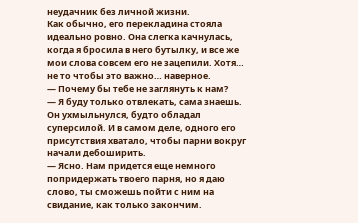неудачник без личной жизни.
Как обычно, его перекладина стояла идеально ровно. Она слегка качнулась, когда я бросила в него бутылку, и все же мои слова совсем его не зацепили. Хотя… не то чтобы это важно… наверное.
— Почему бы тебе не заглянуть к нам?
— Я буду только отвлекать, сама знаешь.
Он ухмыльнулся, будто обладал суперсилой. И в самом деле, одного его присутствия хватало, чтобы парни вокруг начали дебоширить.
— Ясно. Нам придется еще немного попридержать твоего парня, но я даю слово, ты сможешь пойти с ним на свидание, как только закончим.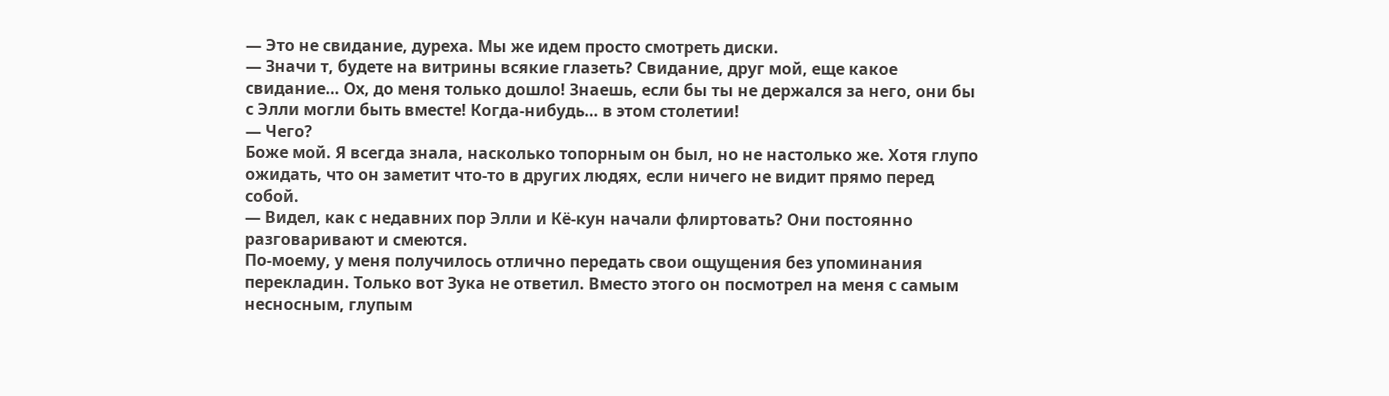— Это не свидание, дуреха. Мы же идем просто смотреть диски.
— Значи т, будете на витрины всякие глазеть? Свидание, друг мой, еще какое свидание… Ох, до меня только дошло! Знаешь, если бы ты не держался за него, они бы с Элли могли быть вместе! Когда-нибудь… в этом столетии!
— Чего?
Боже мой. Я всегда знала, насколько топорным он был, но не настолько же. Хотя глупо ожидать, что он заметит что-то в других людях, если ничего не видит прямо перед собой.
— Видел, как с недавних пор Элли и Кё-кун начали флиртовать? Они постоянно разговаривают и смеются.
По-моему, у меня получилось отлично передать свои ощущения без упоминания перекладин. Только вот Зука не ответил. Вместо этого он посмотрел на меня с самым несносным, глупым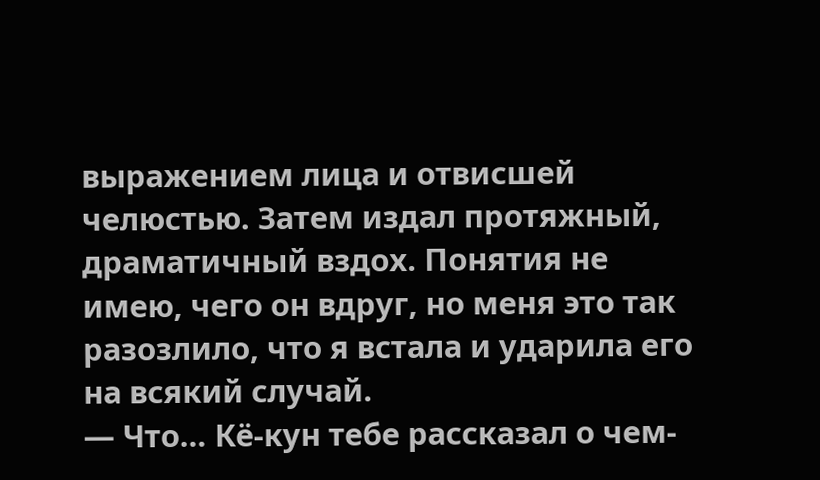выражением лица и отвисшей челюстью. Затем издал протяжный, драматичный вздох. Понятия не имею, чего он вдруг, но меня это так разозлило, что я встала и ударила его на всякий случай.
— Что… Кё-кун тебе рассказал о чем-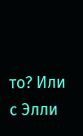то? Или с Элли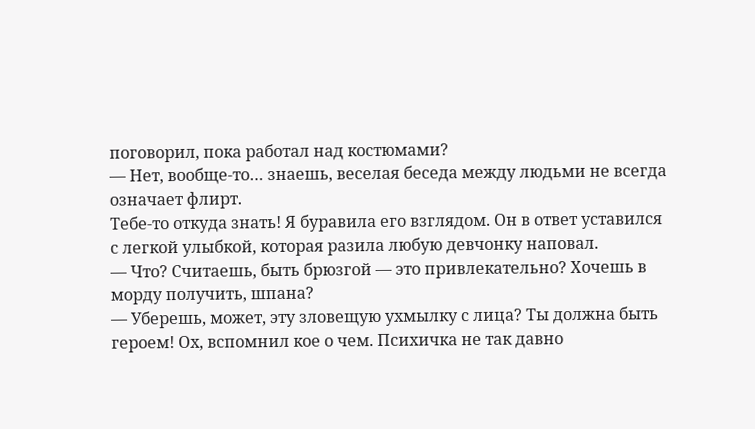поговорил, пока работал над костюмами?
— Нет, вообще-то… знаешь, веселая беседа между людьми не всегда означает флирт.
Тебе-то откуда знать! Я буравила его взглядом. Он в ответ уставился с легкой улыбкой, которая разила любую девчонку наповал.
— Что? Считаешь, быть брюзгой — это привлекательно? Хочешь в морду получить, шпана?
— Уберешь, может, эту зловещую ухмылку с лица? Ты должна быть героем! Ох, вспомнил кое о чем. Психичка не так давно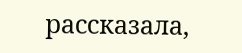рассказала,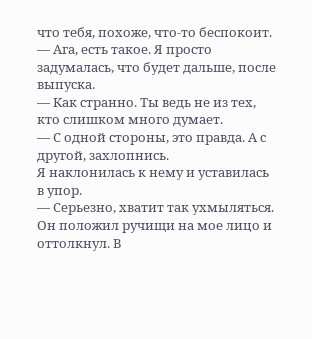что тебя, похоже, что-то беспокоит.
— Ага, есть такое. Я просто задумалась, что будет дальше, после выпуска.
— Как странно. Ты ведь не из тех, кто слишком много думает.
— С одной стороны, это правда. А с другой, захлопнись.
Я наклонилась к нему и уставилась в упор.
— Серьезно, хватит так ухмыляться.
Он положил ручищи на мое лицо и оттолкнул. В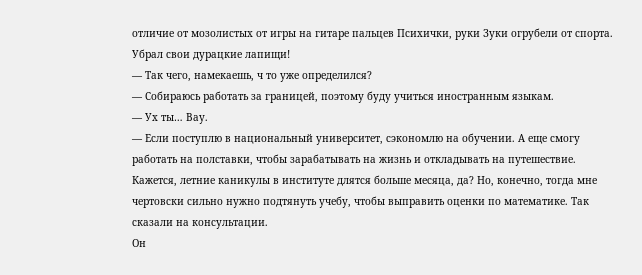отличие от мозолистых от игры на гитаре пальцев Психички, руки Зуки огрубели от спорта. Убрал свои дурацкие лапищи!
— Так чего, намекаешь, ч то уже определился?
— Собираюсь работать за границей, поэтому буду учиться иностранным языкам.
— Ух ты… Вау.
— Если поступлю в национальный университет, сэкономлю на обучении. А еще смогу работать на полставки, чтобы зарабатывать на жизнь и откладывать на путешествие. Кажется, летние каникулы в институте длятся больше месяца, да? Но, конечно, тогда мне чертовски сильно нужно подтянуть учебу, чтобы выправить оценки по математике. Так сказали на консультации.
Он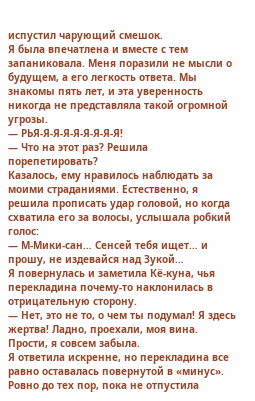испустил чарующий смешок.
Я была впечатлена и вместе с тем запаниковала. Меня поразили не мысли о будущем, а его легкость ответа. Мы знакомы пять лет, и эта уверенность никогда не представляла такой огромной угрозы.
— РЬЯ-Я-Я-Я-Я-Я-Я-Я-Я!
— Что на этот раз? Решила порепетировать?
Казалось, ему нравилось наблюдать за моими страданиями. Естественно, я решила прописать удар головой, но когда схватила его за волосы, услышала робкий голос:
— М-Мики-сан… Сенсей тебя ищет… и прошу, не издевайся над Зукой…
Я повернулась и заметила Кё-куна, чья перекладина почему-то наклонилась в отрицательную сторону.
— Нет, это не то, о чем ты подумал! Я здесь жертва! Ладно, проехали, моя вина. Прости, я совсем забыла.
Я ответила искренне, но перекладина все равно оставалась повернутой в «минус». Ровно до тех пор, пока не отпустила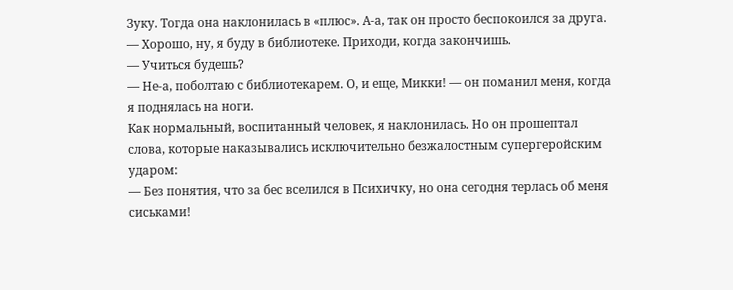Зуку. Тогда она наклонилась в «плюс». А-а, так он просто беспокоился за друга.
— Хорошо, ну, я буду в библиотеке. Приходи, когда закончишь.
— Учиться будешь?
— Не-а, поболтаю с библиотекарем. О, и еще, Микки! — он поманил меня, когда я поднялась на ноги.
Как нормальный, воспитанный человек, я наклонилась. Но он прошептал слова, которые наказывались исключительно безжалостным супергеройским ударом:
— Без понятия, что за бес вселился в Психичку, но она сегодня терлась об меня сиськами!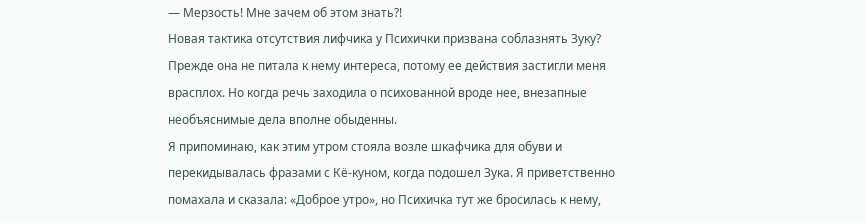— Мерзость! Мне зачем об этом знать?!
Новая тактика отсутствия лифчика у Психички призвана соблазнять Зуку? Прежде она не питала к нему интереса, потому ее действия застигли меня врасплох. Но когда речь заходила о психованной вроде нее, внезапные необъяснимые дела вполне обыденны.
Я припоминаю, как этим утром стояла возле шкафчика для обуви и перекидывалась фразами с Кё-куном, когда подошел Зука. Я приветственно помахала и сказала: «Доброе утро», но Психичка тут же бросилась к нему,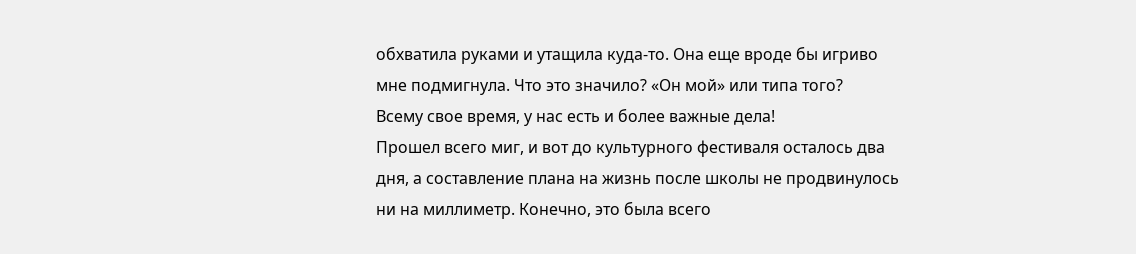обхватила руками и утащила куда-то. Она еще вроде бы игриво мне подмигнула. Что это значило? «Он мой» или типа того?
Всему свое время, у нас есть и более важные дела!
Прошел всего миг, и вот до культурного фестиваля осталось два дня, а составление плана на жизнь после школы не продвинулось ни на миллиметр. Конечно, это была всего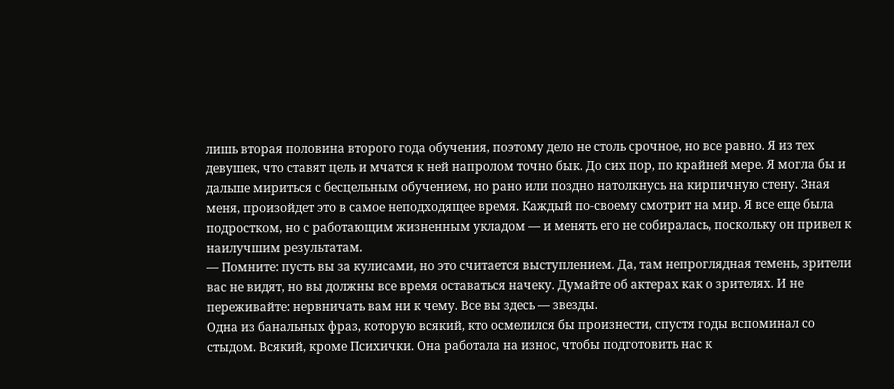лишь вторая половина второго года обучения, поэтому дело не столь срочное, но все равно. Я из тех девушек, что ставят цель и мчатся к ней напролом точно бык. До сих пор, по крайней мере. Я могла бы и дальше мириться с бесцельным обучением, но рано или поздно натолкнусь на кирпичную стену. Зная меня, произойдет это в самое неподходящее время. Каждый по-своему смотрит на мир. Я все еще была подростком, но с работающим жизненным укладом — и менять его не собиралась, поскольку он привел к наилучшим результатам.
— Помните: пусть вы за кулисами, но это считается выступлением. Да, там непроглядная темень, зрители вас не видят, но вы должны все время оставаться начеку. Думайте об актерах как о зрителях. И не переживайте: нервничать вам ни к чему. Все вы здесь — звезды.
Одна из банальных фраз, которую всякий, кто осмелился бы произнести, спустя годы вспоминал со стыдом. Всякий, кроме Психички. Она работала на износ, чтобы подготовить нас к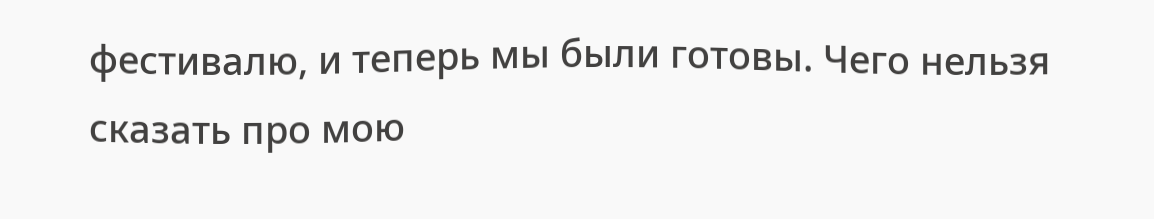фестивалю, и теперь мы были готовы. Чего нельзя сказать про мою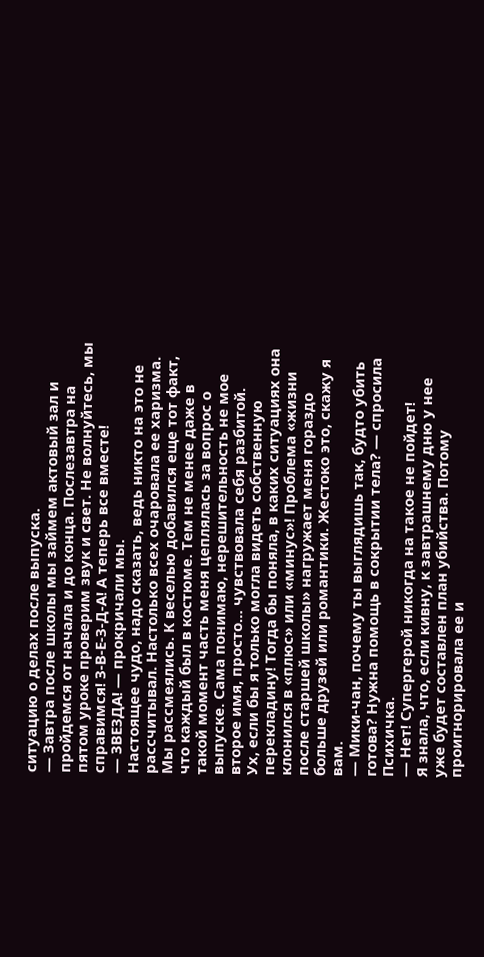ситуацию о делах после выпуска.
— Завтра после школы мы займем актовый зал и пройдемся от начала и до конца. Послезавтра на пятом уроке проверим звук и свет. Не волнуйтесь, мы справимся! З-В-Е-З-Д-А! А теперь все вместе!
— ЗВЕЗДА! — прокричали мы.
Настоящее чудо, надо сказать, ведь никто на это не рассчитывал. Настолько всех очаровала ее харизма. Мы рассмеялись. К веселью добавился еще тот факт, что каждый был в костюме. Тем не менее даже в такой момент часть меня цеплялась за вопрос о выпуске. Сама понимаю, нерешительность не мое второе имя, просто… чувствовала себя разбитой.
Ух, если бы я только могла видеть собственную перекладину! Тогда бы поняла, в каких ситуациях она клонился в «плюс» или «минус»! Проблема «жизни после старшей школы» нагружает меня гораздо больше друзей или романтики. Жестоко это, скажу я вам.
— Мики-чан, почему ты выглядишь так, будто убить готова? Нужна помощь в сокрытии тела? — спросила Психичка.
— Нет! Супергерой никогда на такое не пойдет!
Я знала, что, если кивну, к завтрашнему дню у нее уже будет составлен план убийства. Потому проигнорировала ее и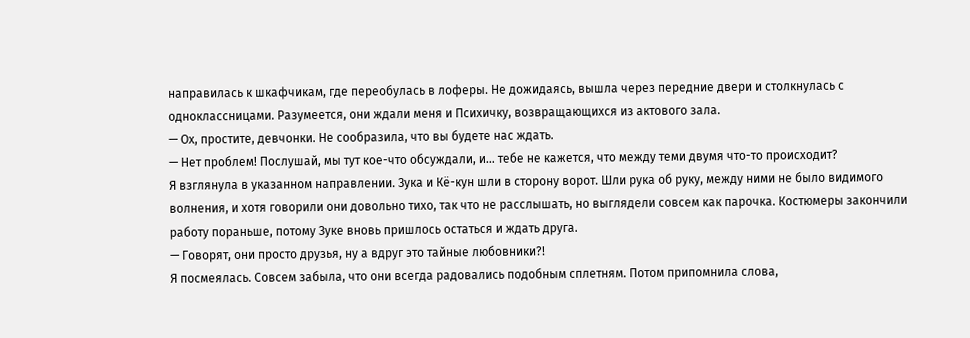направилась к шкафчикам, где переобулась в лоферы. Не дожидаясь, вышла через передние двери и столкнулась с одноклассницами. Разумеется, они ждали меня и Психичку, возвращающихся из актового зала.
— Ох, простите, девчонки. Не сообразила, что вы будете нас ждать.
— Нет проблем! Послушай, мы тут кое-что обсуждали, и… тебе не кажется, что между теми двумя что-то происходит?
Я взглянула в указанном направлении. Зука и Кё-кун шли в сторону ворот. Шли рука об руку, между ними не было видимого волнения, и хотя говорили они довольно тихо, так что не расслышать, но выглядели совсем как парочка. Костюмеры закончили работу пораньше, потому Зуке вновь пришлось остаться и ждать друга.
— Говорят, они просто друзья, ну а вдруг это тайные любовники?!
Я посмеялась. Совсем забыла, что они всегда радовались подобным сплетням. Потом припомнила слова,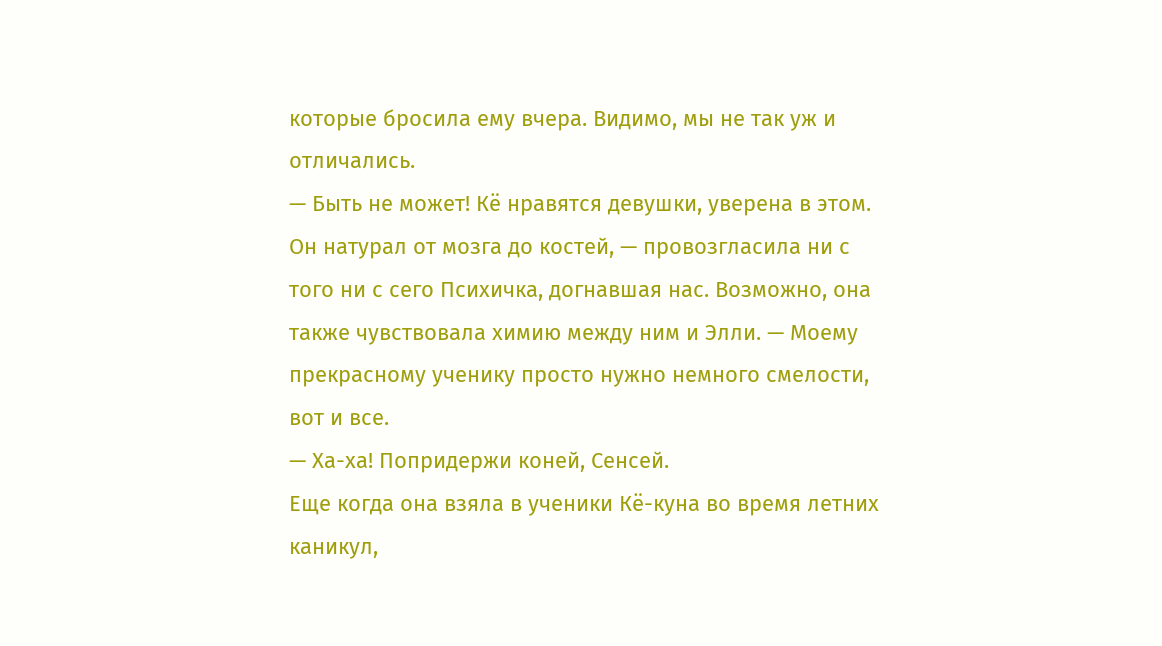которые бросила ему вчера. Видимо, мы не так уж и отличались.
— Быть не может! Кё нравятся девушки, уверена в этом. Он натурал от мозга до костей, — провозгласила ни с того ни с сего Психичка, догнавшая нас. Возможно, она также чувствовала химию между ним и Элли. — Моему прекрасному ученику просто нужно немного смелости, вот и все.
— Ха-ха! Попридержи коней, Сенсей.
Еще когда она взяла в ученики Кё-куна во время летних каникул,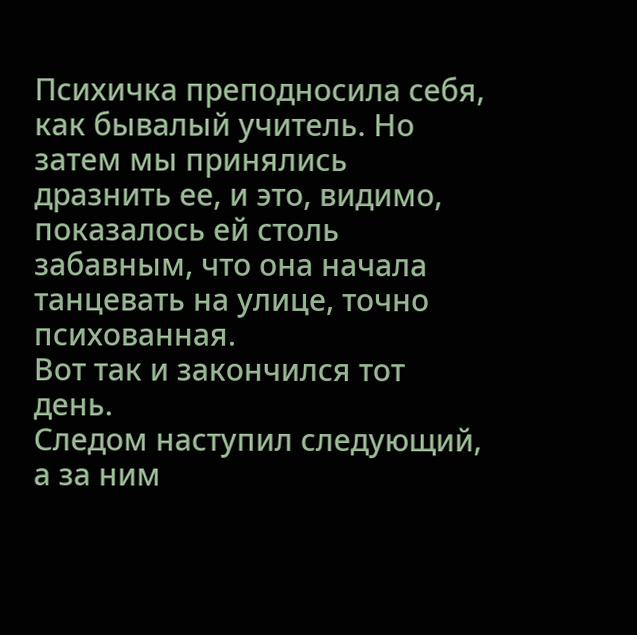Психичка преподносила себя, как бывалый учитель. Но затем мы принялись дразнить ее, и это, видимо, показалось ей столь забавным, что она начала танцевать на улице, точно психованная.
Вот так и закончился тот день.
Следом наступил следующий, а за ним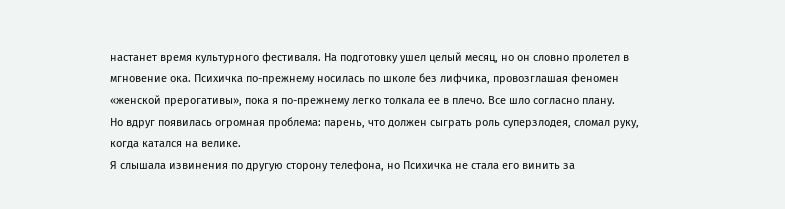настанет время культурного фестиваля. На подготовку ушел целый месяц, но он словно пролетел в мгновение ока. Психичка по-прежнему носилась по школе без лифчика, провозглашая феномен «женской прерогативы», пока я по-прежнему легко толкала ее в плечо. Все шло согласно плану.
Но вдруг появилась огромная проблема: парень, что должен сыграть роль суперзлодея, сломал руку, когда катался на велике.
Я слышала извинения по другую сторону телефона, но Психичка не стала его винить за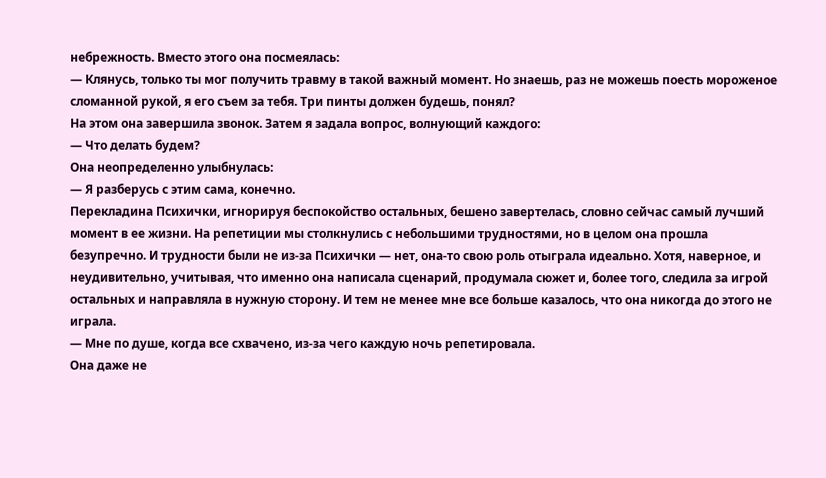небрежность. Вместо этого она посмеялась:
— Клянусь, только ты мог получить травму в такой важный момент. Но знаешь, раз не можешь поесть мороженое сломанной рукой, я его съем за тебя. Три пинты должен будешь, понял?
На этом она завершила звонок. Затем я задала вопрос, волнующий каждого:
— Что делать будем?
Она неопределенно улыбнулась:
— Я разберусь с этим сама, конечно.
Перекладина Психички, игнорируя беспокойство остальных, бешено завертелась, словно сейчас самый лучший момент в ее жизни. На репетиции мы столкнулись с небольшими трудностями, но в целом она прошла безупречно. И трудности были не из-за Психички — нет, она-то свою роль отыграла идеально. Хотя, наверное, и неудивительно, учитывая, что именно она написала сценарий, продумала сюжет и, более того, следила за игрой остальных и направляла в нужную сторону. И тем не менее мне все больше казалось, что она никогда до этого не играла.
— Мне по душе, когда все схвачено, из-за чего каждую ночь репетировала.
Она даже не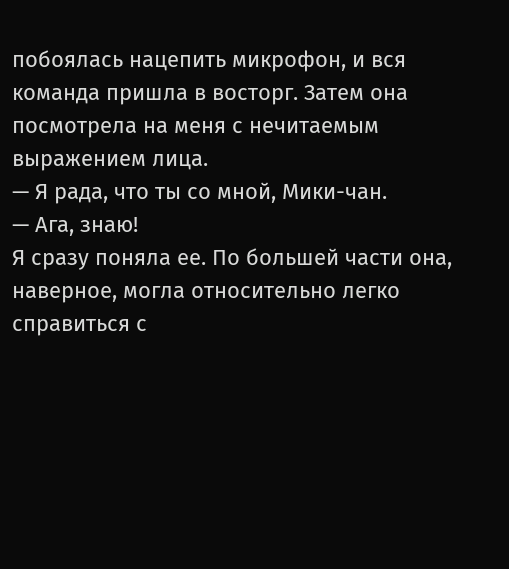побоялась нацепить микрофон, и вся команда пришла в восторг. Затем она посмотрела на меня с нечитаемым выражением лица.
— Я рада, что ты со мной, Мики-чан.
— Ага, знаю!
Я сразу поняла ее. По большей части она, наверное, могла относительно легко справиться с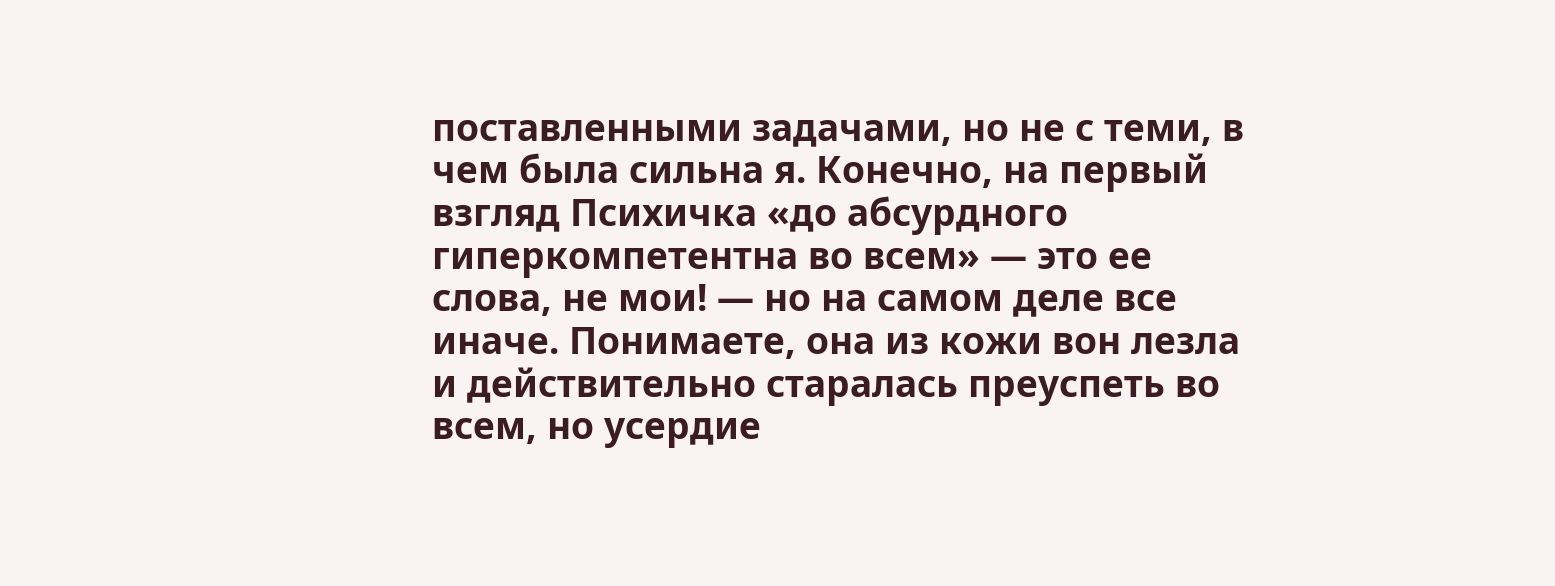поставленными задачами, но не с теми, в чем была сильна я. Конечно, на первый взгляд Психичка «до абсурдного гиперкомпетентна во всем» — это ее слова, не мои! — но на самом деле все иначе. Понимаете, она из кожи вон лезла и действительно старалась преуспеть во всем, но усердие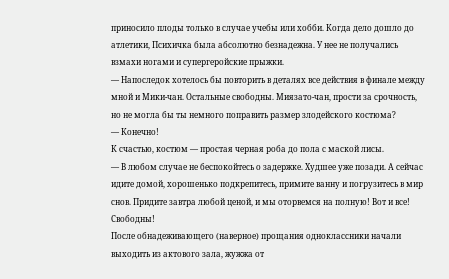приносило плоды только в случае учебы или хобби. Когда дело дошло до атлетики, Психичка была абсолютно безнадежна. У нее не получались взмахи ногами и супергеройские прыжки.
— Напоследок хотелось бы повторить в деталях все действия в финале между мной и Мики-чан. Остальные свободны. Миязато-чан, прости за срочность, но не могла бы ты немного поправить размер злодейского костюма?
— Конечно!
К счастью, костюм — простая черная роба до пола с маской лисы.
— В любом случае не беспокойтесь о задержке. Худшее уже позади. А сейчас идите домой, хорошенько подкрепитесь, примите ванну и погрузитесь в мир снов. Придите завтра любой ценой, и мы оторвемся на полную! Вот и все! Свободны!
После обнадеживающего (наверное) прощания одноклассники начали выходить из актового зала, жужжа от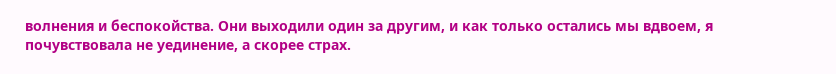волнения и беспокойства. Они выходили один за другим, и как только остались мы вдвоем, я почувствовала не уединение, а скорее страх.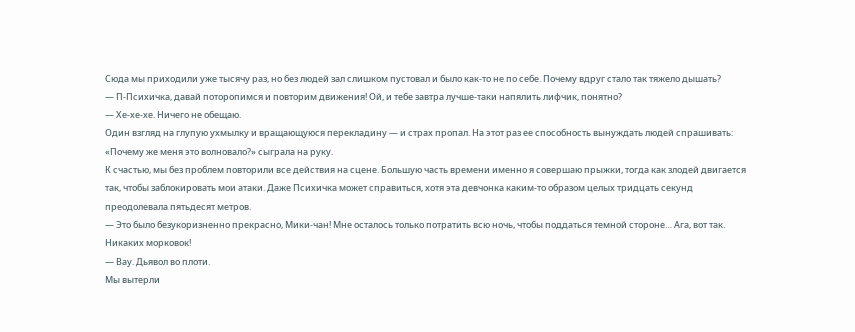Сюда мы приходили уже тысячу раз, но без людей зал слишком пустовал и было как-то не по себе. Почему вдруг стало так тяжело дышать?
— П-Психичка, давай поторопимся и повторим движения! Ой, и тебе завтра лучше-таки напялить лифчик, понятно?
— Хе-хе-хе. Ничего не обещаю.
Один взгляд на глупую ухмылку и вращающуюся перекладину — и страх пропал. На этот раз ее способность вынуждать людей спрашивать: «Почему же меня это волновало?» сыграла на руку.
К счастью, мы без проблем повторили все действия на сцене. Большую часть времени именно я совершаю прыжки, тогда как злодей двигается так, чтобы заблокировать мои атаки. Даже Психичка может справиться, хотя эта девчонка каким-то образом целых тридцать секунд преодолевала пятьдесят метров.
— Это было безукоризненно прекрасно, Мики-чан! Мне осталось только потратить всю ночь, чтобы поддаться темной стороне… Ага, вот так. Никаких морковок!
— Вау. Дьявол во плоти.
Мы вытерли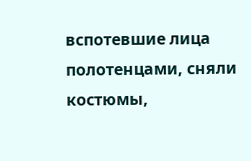вспотевшие лица полотенцами, сняли костюмы,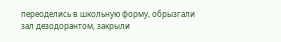переоделись в школьную форму, обрызгали зал дезодорантом, закрыли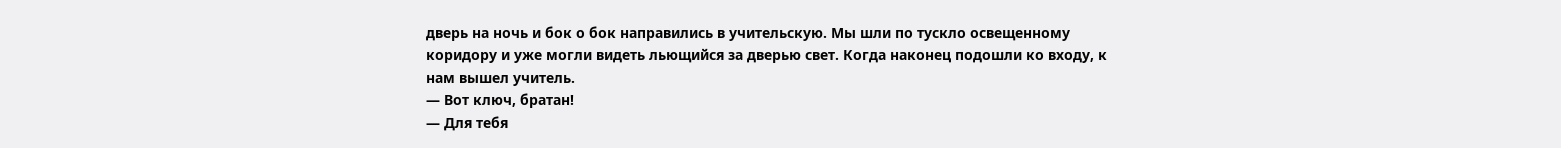дверь на ночь и бок о бок направились в учительскую. Мы шли по тускло освещенному коридору и уже могли видеть льющийся за дверью свет. Когда наконец подошли ко входу, к нам вышел учитель.
— Вот ключ, братан!
— Для тебя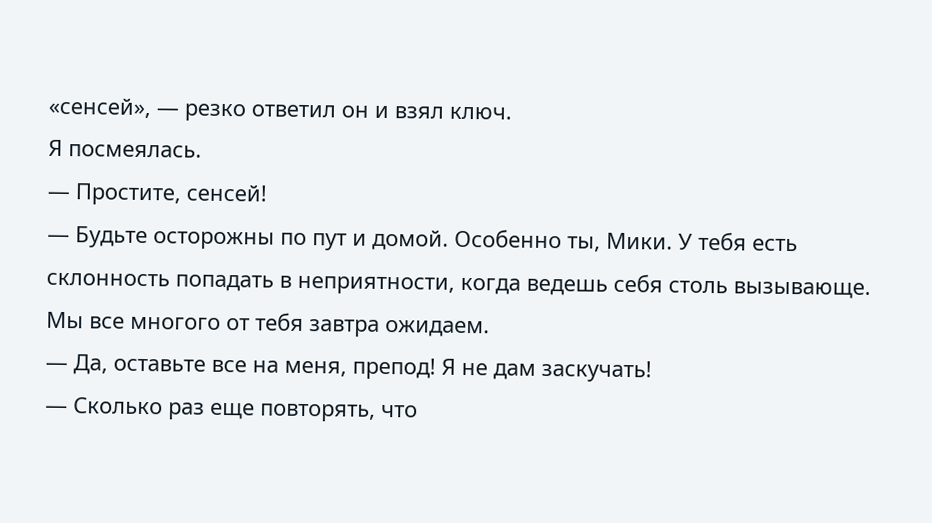«сенсей», — резко ответил он и взял ключ.
Я посмеялась.
— Простите, сенсей!
— Будьте осторожны по пут и домой. Особенно ты, Мики. У тебя есть склонность попадать в неприятности, когда ведешь себя столь вызывающе. Мы все многого от тебя завтра ожидаем.
— Да, оставьте все на меня, препод! Я не дам заскучать!
— Сколько раз еще повторять, что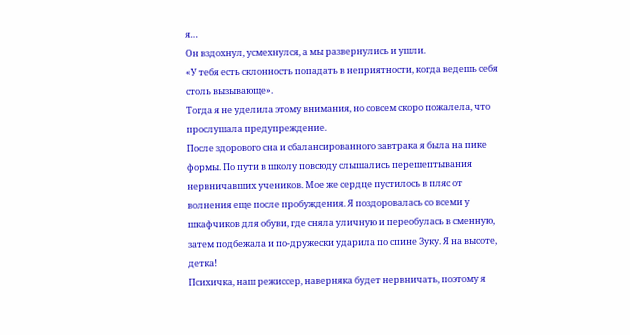я…
Он вздохнул, усмехнулся, а мы развернулись и ушли.
«У тебя есть склонность попадать в неприятности, когда ведешь себя столь вызывающе».
Тогда я не уделила этому внимания, но совсем скоро пожалела, что прослушала предупреждение.
После здорового сна и сбалансированного завтрака я была на пике формы. По пути в школу повсюду слышались перешептывания нервничавших учеников. Мое же сердце пустилось в пляс от волнения еще после пробуждения. Я поздоровалась со всеми у шкафчиков для обуви, где сняла уличную и переобулась в сменную, затем подбежала и по-дружески ударила по спине Зуку. Я на высоте, детка!
Психичка, наш режиссер, наверняка будет нервничать, поэтому я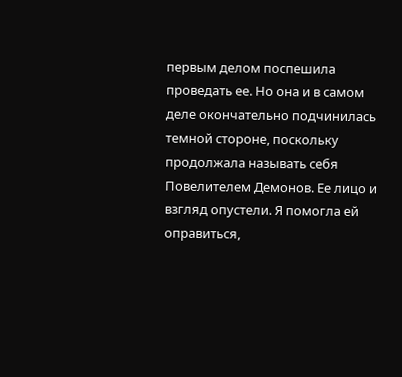первым делом поспешила проведать ее. Но она и в самом деле окончательно подчинилась темной стороне, поскольку продолжала называть себя Повелителем Демонов. Ее лицо и взгляд опустели. Я помогла ей оправиться,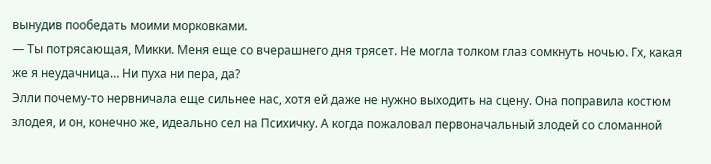вынудив пообедать моими морковками.
— Ты потрясающая, Микки. Меня еще со вчерашнего дня трясет. Не могла толком глаз сомкнуть ночью. Гх, какая же я неудачница… Ни пуха ни пера, да?
Элли почему-то нервничала еще сильнее нас, хотя ей даже не нужно выходить на сцену. Она поправила костюм злодея, и он, конечно же, идеально сел на Психичку. А когда пожаловал первоначальный злодей со сломанной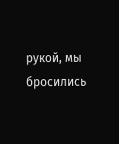рукой, мы бросились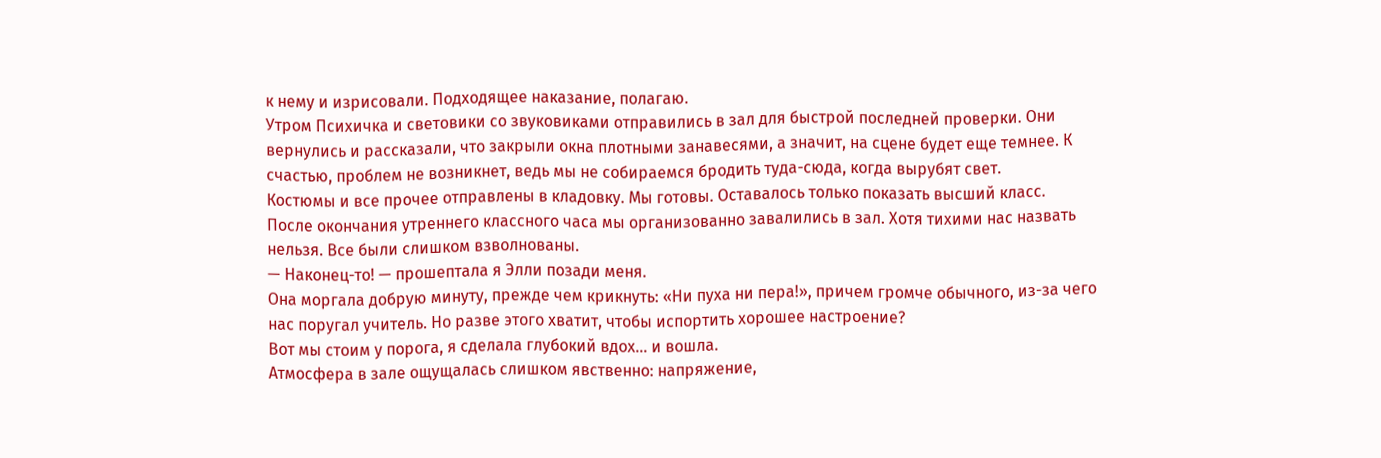к нему и изрисовали. Подходящее наказание, полагаю.
Утром Психичка и световики со звуковиками отправились в зал для быстрой последней проверки. Они вернулись и рассказали, что закрыли окна плотными занавесями, а значит, на сцене будет еще темнее. К счастью, проблем не возникнет, ведь мы не собираемся бродить туда-сюда, когда вырубят свет.
Костюмы и все прочее отправлены в кладовку. Мы готовы. Оставалось только показать высший класс.
После окончания утреннего классного часа мы организованно завалились в зал. Хотя тихими нас назвать нельзя. Все были слишком взволнованы.
— Наконец-то! — прошептала я Элли позади меня.
Она моргала добрую минуту, прежде чем крикнуть: «Ни пуха ни пера!», причем громче обычного, из-за чего нас поругал учитель. Но разве этого хватит, чтобы испортить хорошее настроение?
Вот мы стоим у порога, я сделала глубокий вдох… и вошла.
Атмосфера в зале ощущалась слишком явственно: напряжение,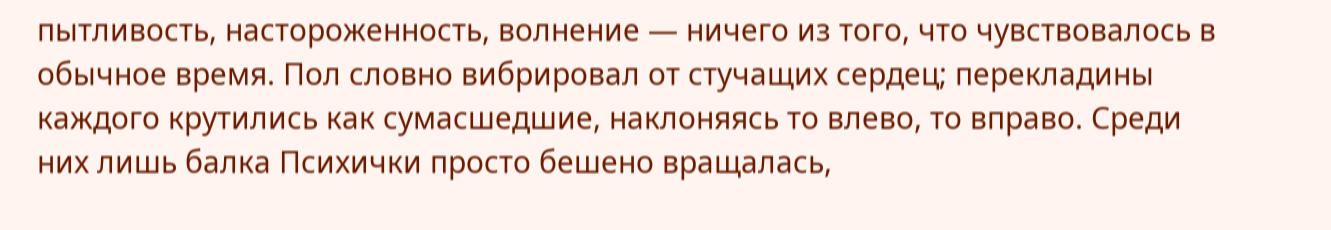пытливость, настороженность, волнение — ничего из того, что чувствовалось в обычное время. Пол словно вибрировал от стучащих сердец; перекладины каждого крутились как сумасшедшие, наклоняясь то влево, то вправо. Среди них лишь балка Психички просто бешено вращалась,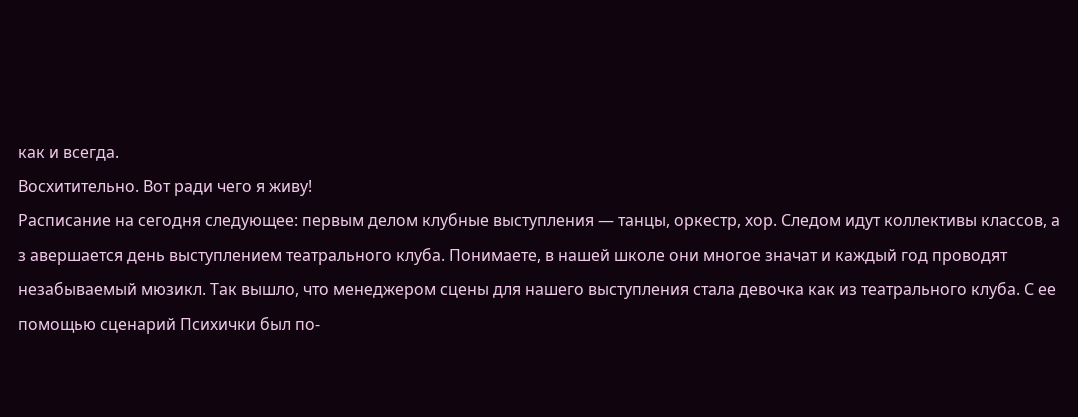как и всегда.
Восхитительно. Вот ради чего я живу!
Расписание на сегодня следующее: первым делом клубные выступления — танцы, оркестр, хор. Следом идут коллективы классов, а з авершается день выступлением театрального клуба. Понимаете, в нашей школе они многое значат и каждый год проводят незабываемый мюзикл. Так вышло, что менеджером сцены для нашего выступления стала девочка как из театрального клуба. С ее помощью сценарий Психички был по-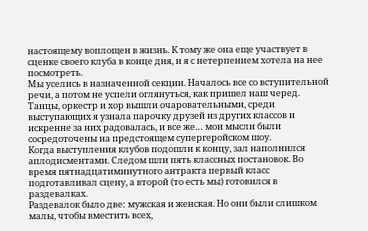настоящему воплощен в жизнь. К тому же она еще участвует в сценке своего клуба в конце дня, и я с нетерпением хотела на нее посмотреть.
Мы уселись в назначенной секции. Началось все со вступительной речи, а потом не успели оглянуться, как пришел наш черед.
Танцы, оркестр и хор вышли очаровательными, среди выступающих я узнала парочку друзей из других классов и искренне за них радовалась, и все же… мои мысли были сосредоточены на предстоящем супергеройском шоу.
Когда выступления клубов подошли к концу, зал наполнился аплодисментами. Следом шли пять классных постановок. Во время пятнадцатиминутного антракта первый класс подготавливал сцену, а второй (то есть мы) готовился в раздевалках.
Раздевалок было две: мужская и женская. Но они были слишком малы, чтобы вместить всех,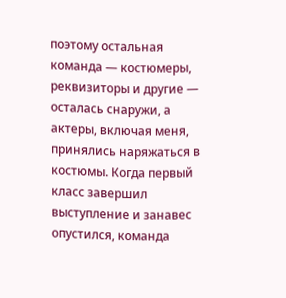поэтому остальная команда — костюмеры, реквизиторы и другие — осталась снаружи, а актеры, включая меня, принялись наряжаться в костюмы. Когда первый класс завершил выступление и занавес опустился, команда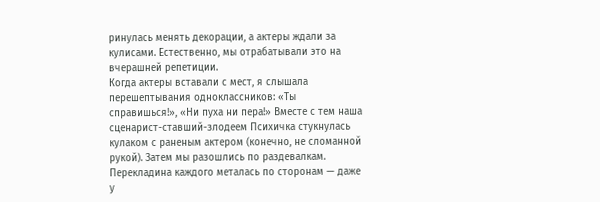ринулась менять декорации, а актеры ждали за кулисами. Естественно, мы отрабатывали это на вчерашней репетиции.
Когда актеры вставали с мест, я слышала перешептывания одноклассников: «Ты справишься!», «Ни пуха ни пера!» Вместе с тем наша сценарист-ставший-злодеем Психичка стукнулась кулаком с раненым актером (конечно, не сломанной рукой). Затем мы разошлись по раздевалкам. Перекладина каждого металась по сторонам — даже у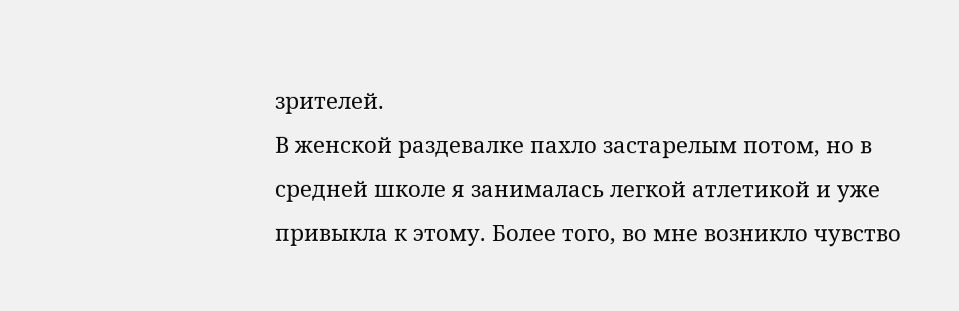зрителей.
В женской раздевалке пахло застарелым потом, но в средней школе я занималась легкой атлетикой и уже привыкла к этому. Более того, во мне возникло чувство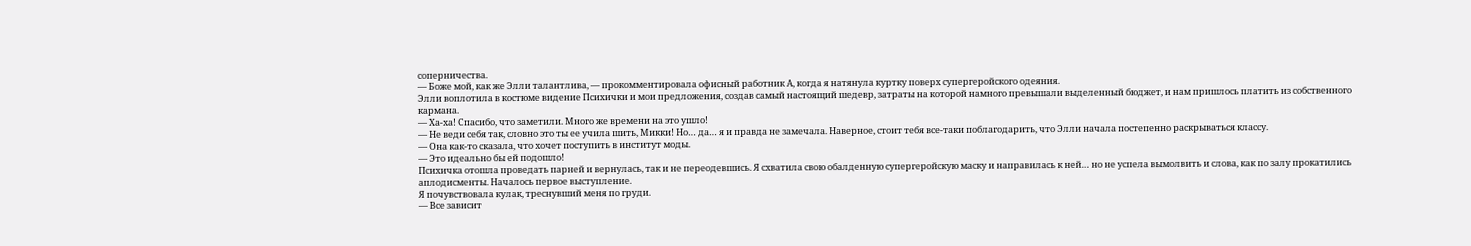соперничества.
— Боже мой, как же Элли талантлива, — прокомментировала офисный работник А, когда я натянула куртку поверх супергеройского одеяния.
Элли воплотила в костюме видение Психички и мои предложения, создав самый настоящий шедевр, затраты на которой намного превышали выделенный бюджет, и нам пришлось платить из собственного кармана.
— Ха-ха! Спасибо, что заметили. Много же времени на это ушло!
— Не веди себя так, словно это ты ее учила шить, Микки! Но… да… я и правда не замечала. Наверное, стоит тебя все-таки поблагодарить, что Элли начала постепенно раскрываться классу.
— Она как-то сказала, что хочет поступить в институт моды.
— Это идеально бы ей подошло!
Психичка отошла проведать парней и вернулась, так и не переодевшись. Я схватила свою обалденную супергеройскую маску и направилась к ней… но не успела вымолвить и слова, как по залу прокатились аплодисменты. Началось первое выступление.
Я почувствовала кулак, треснувший меня по груди.
— Все зависит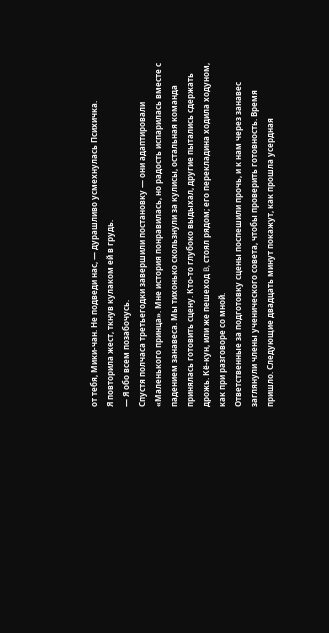от тебя, Мики-чан. Не подведи нас, — дурашливо усмехнулась Психичка.
Я повторила жест, ткнув кулаком ей в грудь.
— Я обо всем позабочусь.
Спустя полчаса третьегодки завершили постановку — они адаптировали «Маленького принца». Мне история понравилась, но радость испарилась вместе с падением занавеса. Мы тихонько скользнули за кулисы, остальная команда принялась готовить сцену. Кто-то глубоко выдыхал, другие пытались сдержать дрожь. Кё-кун, или же пешеход B, стоял рядом; его перекладина ходила ходуном, как при разговоре со мной.
Ответственные за подготовку сцены поспешили прочь, и к нам через занавес заглянули члены ученического совета, чтобы проверить готовность. Время пришло. Следующие двадцать минут покажут, как прошла усердная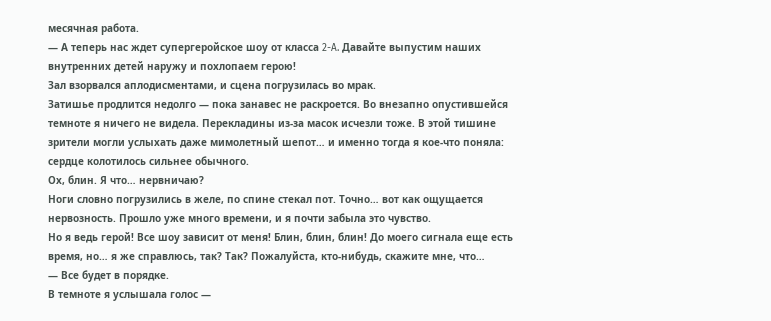месячная работа.
— А теперь нас ждет супергеройское шоу от класса 2-A. Давайте выпустим наших внутренних детей наружу и похлопаем герою!
Зал взорвался аплодисментами, и сцена погрузилась во мрак.
Затишье продлится недолго — пока занавес не раскроется. Во внезапно опустившейся темноте я ничего не видела. Перекладины из-за масок исчезли тоже. В этой тишине зрители могли услыхать даже мимолетный шепот… и именно тогда я кое-что поняла: сердце колотилось сильнее обычного.
Ох, блин. Я что… нервничаю?
Ноги словно погрузились в желе, по спине стекал пот. Точно… вот как ощущается нервозность. Прошло уже много времени, и я почти забыла это чувство.
Но я ведь герой! Все шоу зависит от меня! Блин, блин, блин! До моего сигнала еще есть время, но… я же справлюсь, так? Так? Пожалуйста, кто-нибудь, скажите мне, что…
— Все будет в порядке.
В темноте я услышала голос —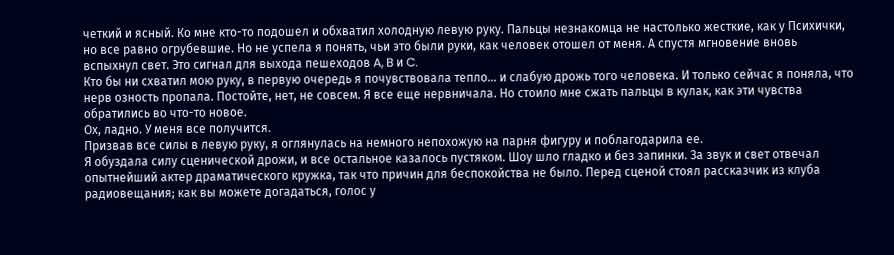четкий и ясный. Ко мне кто-то подошел и обхватил холодную левую руку. Пальцы незнакомца не настолько жесткие, как у Психички, но все равно огрубевшие. Но не успела я понять, чьи это были руки, как человек отошел от меня. А спустя мгновение вновь вспыхнул свет. Это сигнал для выхода пешеходов A, B и C.
Кто бы ни схватил мою руку, в первую очередь я почувствовала тепло… и слабую дрожь того человека. И только сейчас я поняла, что нерв озность пропала. Постойте, нет, не совсем. Я все еще нервничала. Но стоило мне сжать пальцы в кулак, как эти чувства обратились во что-то новое.
Ох, ладно. У меня все получится.
Призвав все силы в левую руку, я оглянулась на немного непохожую на парня фигуру и поблагодарила ее.
Я обуздала силу сценической дрожи, и все остальное казалось пустяком. Шоу шло гладко и без запинки. За звук и свет отвечал опытнейший актер драматического кружка, так что причин для беспокойства не было. Перед сценой стоял рассказчик из клуба радиовещания; как вы можете догадаться, голос у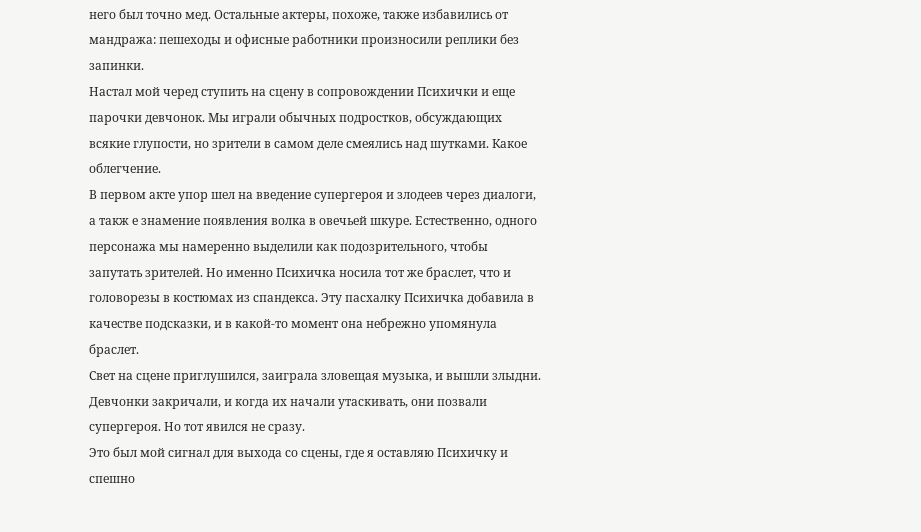него был точно мед. Остальные актеры, похоже, также избавились от мандража: пешеходы и офисные работники произносили реплики без запинки.
Настал мой черед ступить на сцену в сопровождении Психички и еще парочки девчонок. Мы играли обычных подростков, обсуждающих всякие глупости, но зрители в самом деле смеялись над шутками. Какое облегчение.
В первом акте упор шел на введение супергероя и злодеев через диалоги, а такж е знамение появления волка в овечьей шкуре. Естественно, одного персонажа мы намеренно выделили как подозрительного, чтобы запутать зрителей. Но именно Психичка носила тот же браслет, что и головорезы в костюмах из спандекса. Эту пасхалку Психичка добавила в качестве подсказки, и в какой-то момент она небрежно упомянула браслет.
Свет на сцене приглушился, заиграла зловещая музыка, и вышли злыдни. Девчонки закричали, и когда их начали утаскивать, они позвали супергероя. Но тот явился не сразу.
Это был мой сигнал для выхода со сцены, где я оставляю Психичку и спешно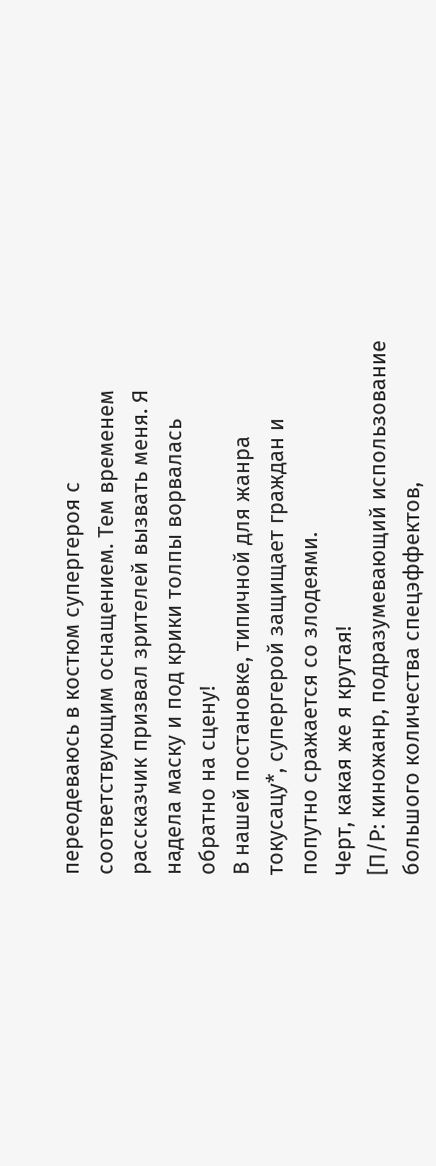переодеваюсь в костюм супергероя с соответствующим оснащением. Тем временем рассказчик призвал зрителей вызвать меня. Я надела маску и под крики толпы ворвалась обратно на сцену!
В нашей постановке, типичной для жанра токусацу*, супергерой защищает граждан и попутно сражается со злодеями.
Черт, какая же я крутая!
[П/Р: киножанр, подразумевающий использование большого количества спецэффектов,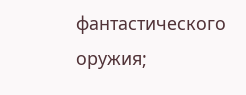фантастического оружия;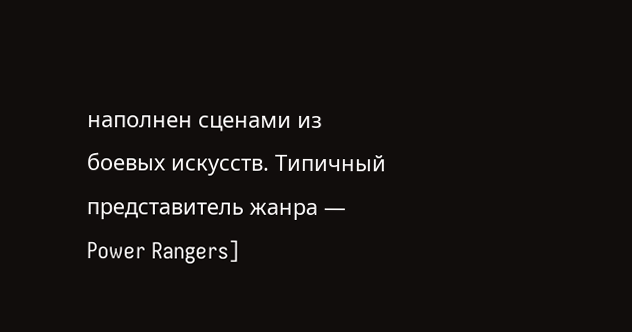наполнен сценами из боевых искусств. Типичный представитель жанра — Power Rangers]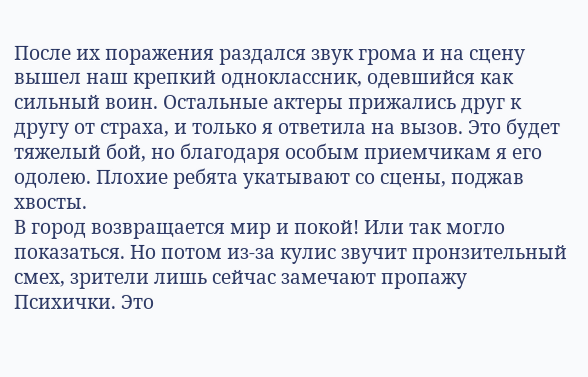После их поражения раздался звук грома и на сцену вышел наш крепкий одноклассник, одевшийся как сильный воин. Остальные актеры прижались друг к другу от страха, и только я ответила на вызов. Это будет тяжелый бой, но благодаря особым приемчикам я его одолею. Плохие ребята укатывают со сцены, поджав хвосты.
В город возвращается мир и покой! Или так могло показаться. Но потом из-за кулис звучит пронзительный смех, зрители лишь сейчас замечают пропажу Психички. Это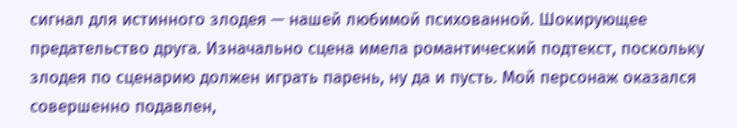сигнал для истинного злодея — нашей любимой психованной. Шокирующее предательство друга. Изначально сцена имела романтический подтекст, поскольку злодея по сценарию должен играть парень, ну да и пусть. Мой персонаж оказался совершенно подавлен,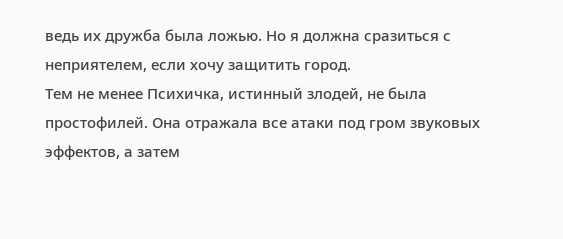ведь их дружба была ложью. Но я должна сразиться с неприятелем, если хочу защитить город.
Тем не менее Психичка, истинный злодей, не была простофилей. Она отражала все атаки под гром звуковых эффектов, а затем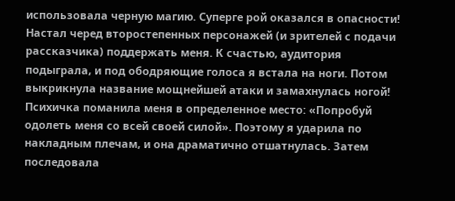использовала черную магию. Суперге рой оказался в опасности! Настал черед второстепенных персонажей (и зрителей с подачи рассказчика) поддержать меня. К счастью, аудитория подыграла, и под ободряющие голоса я встала на ноги. Потом выкрикнула название мощнейшей атаки и замахнулась ногой!
Психичка поманила меня в определенное место: «Попробуй одолеть меня со всей своей силой». Поэтому я ударила по накладным плечам, и она драматично отшатнулась. Затем последовала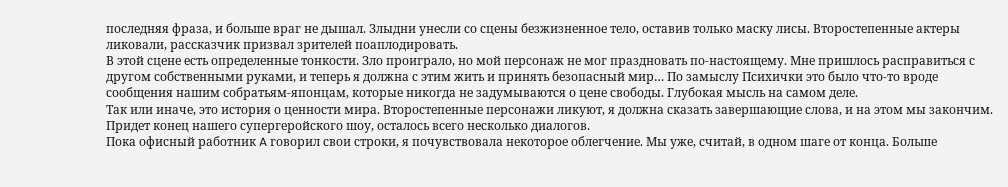последняя фраза, и больше враг не дышал. Злыдни унесли со сцены безжизненное тело, оставив только маску лисы. Второстепенные актеры ликовали, рассказчик призвал зрителей поаплодировать.
В этой сцене есть определенные тонкости. Зло проиграло, но мой персонаж не мог праздновать по-настоящему. Мне пришлось расправиться с другом собственными руками, и теперь я должна с этим жить и принять безопасный мир… По замыслу Психички это было что-то вроде сообщения нашим собратьям-японцам, которые никогда не задумываются о цене свободы. Глубокая мысль на самом деле.
Так или иначе, это история о ценности мира. Второстепенные персонажи ликуют, я должна сказать завершающие слова, и на этом мы закончим. Придет конец нашего супергеройского шоу, осталось всего несколько диалогов.
Пока офисный работник A говорил свои строки, я почувствовала некоторое облегчение. Мы уже, считай, в одном шаге от конца. Больше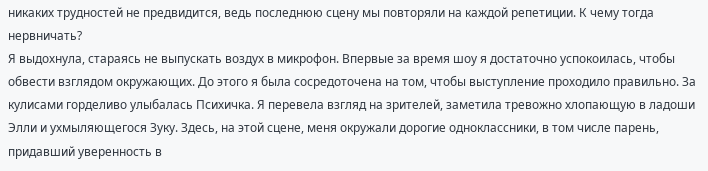никаких трудностей не предвидится, ведь последнюю сцену мы повторяли на каждой репетиции. К чему тогда нервничать?
Я выдохнула, стараясь не выпускать воздух в микрофон. Впервые за время шоу я достаточно успокоилась, чтобы обвести взглядом окружающих. До этого я была сосредоточена на том, чтобы выступление проходило правильно. За кулисами горделиво улыбалась Психичка. Я перевела взгляд на зрителей, заметила тревожно хлопающую в ладоши Элли и ухмыляющегося Зуку. Здесь, на этой сцене, меня окружали дорогие одноклассники, в том числе парень, придавший уверенность в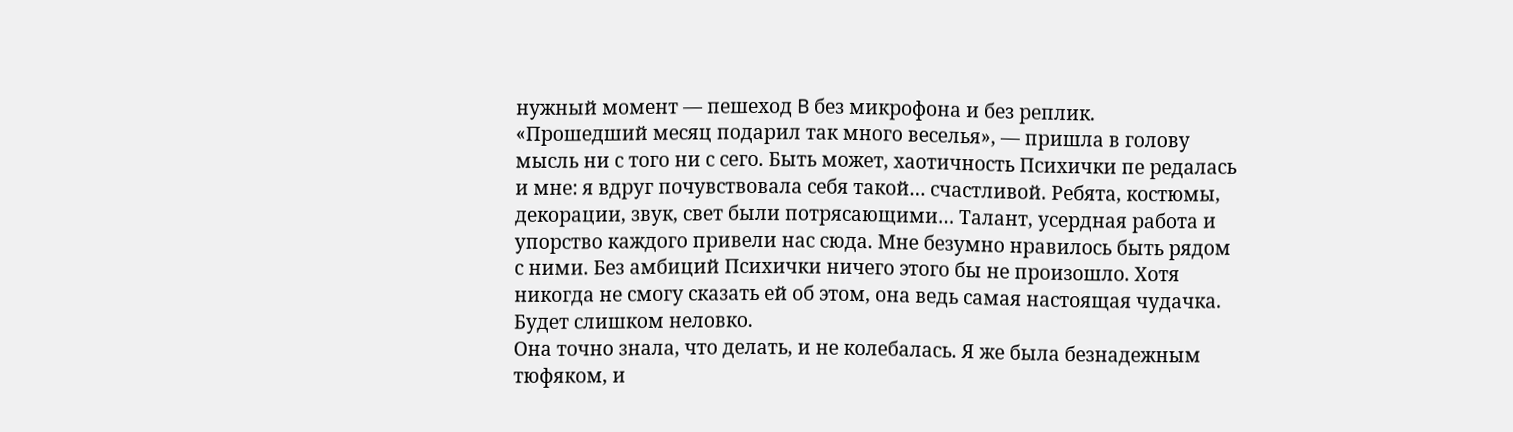нужный момент — пешеход B без микрофона и без реплик.
«Прошедший месяц подарил так много веселья», — пришла в голову мысль ни с того ни с сего. Быть может, хаотичность Психички пе редалась и мне: я вдруг почувствовала себя такой… счастливой. Ребята, костюмы, декорации, звук, свет были потрясающими… Талант, усердная работа и упорство каждого привели нас сюда. Мне безумно нравилось быть рядом с ними. Без амбиций Психички ничего этого бы не произошло. Хотя никогда не смогу сказать ей об этом, она ведь самая настоящая чудачка. Будет слишком неловко.
Она точно знала, что делать, и не колебалась. Я же была безнадежным тюфяком, и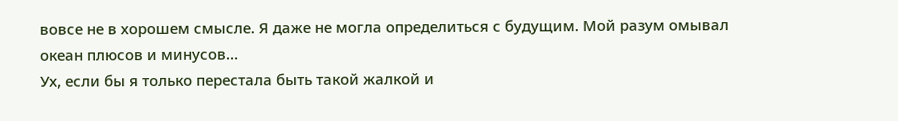вовсе не в хорошем смысле. Я даже не могла определиться с будущим. Мой разум омывал океан плюсов и минусов…
Ух, если бы я только перестала быть такой жалкой и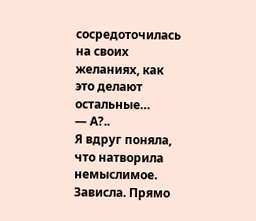сосредоточилась на своих желаниях, как это делают остальные…
— А?..
Я вдруг поняла, что натворила немыслимое. Зависла. Прямо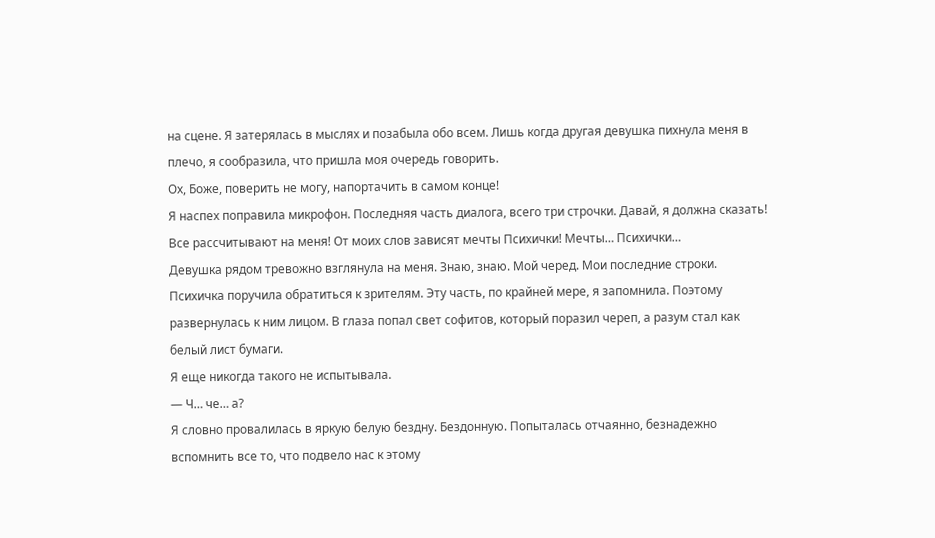на сцене. Я затерялась в мыслях и позабыла обо всем. Лишь когда другая девушка пихнула меня в плечо, я сообразила, что пришла моя очередь говорить.
Ох, Боже, поверить не могу, напортачить в самом конце!
Я наспех поправила микрофон. Последняя часть диалога, всего три строчки. Давай, я должна сказать! Все рассчитывают на меня! От моих слов зависят мечты Психички! Мечты… Психички…
Девушка рядом тревожно взглянула на меня. Знаю, знаю. Мой черед. Мои последние строки.
Психичка поручила обратиться к зрителям. Эту часть, по крайней мере, я запомнила. Поэтому развернулась к ним лицом. В глаза попал свет софитов, который поразил череп, а разум стал как белый лист бумаги.
Я еще никогда такого не испытывала.
— Ч… че… а?
Я словно провалилась в яркую белую бездну. Бездонную. Попыталась отчаянно, безнадежно вспомнить все то, что подвело нас к этому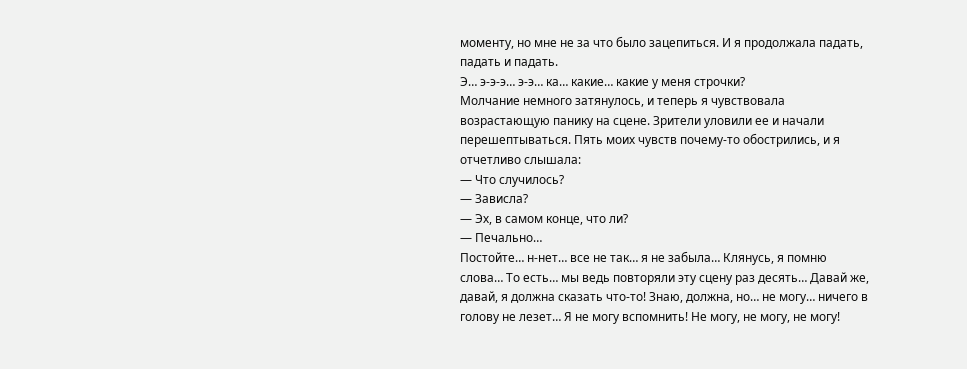моменту, но мне не за что было зацепиться. И я продолжала падать, падать и падать.
Э… э-э-э… э-э… ка… какие… какие у меня строчки?
Молчание немного затянулось, и теперь я чувствовала возрастающую панику на сцене. Зрители уловили ее и начали перешептываться. Пять моих чувств почему-то обострились, и я отчетливо слышала:
— Что случилось?
— Зависла?
— Эх, в самом конце, что ли?
— Печально…
Постойте… н-нет… все не так… я не забыла… Клянусь, я помню слова… То есть… мы ведь повторяли эту сцену раз десять… Давай же, давай, я должна сказать что-то! Знаю, должна, но… не могу… ничего в голову не лезет… Я не могу вспомнить! Не могу, не могу, не могу!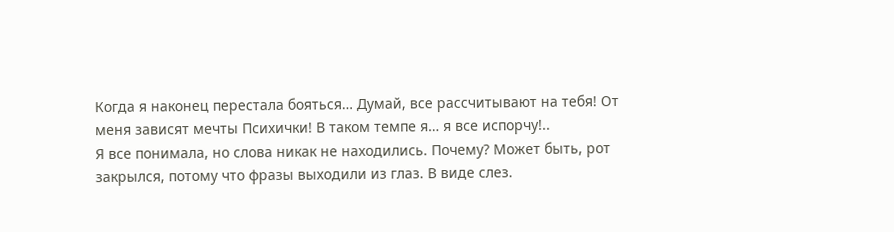Когда я наконец перестала бояться… Думай, все рассчитывают на тебя! От меня зависят мечты Психички! В таком темпе я… я все испорчу!..
Я все понимала, но слова никак не находились. Почему? Может быть, рот закрылся, потому что фразы выходили из глаз. В виде слез.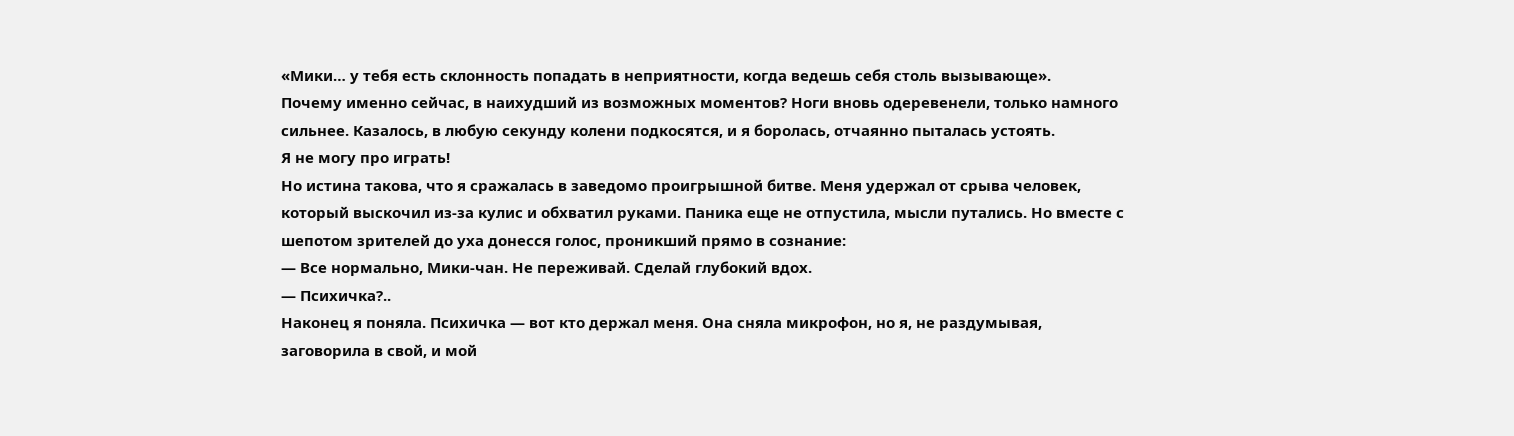«Мики… у тебя есть склонность попадать в неприятности, когда ведешь себя столь вызывающе».
Почему именно сейчас, в наихудший из возможных моментов? Ноги вновь одеревенели, только намного сильнее. Казалось, в любую секунду колени подкосятся, и я боролась, отчаянно пыталась устоять.
Я не могу про играть!
Но истина такова, что я сражалась в заведомо проигрышной битве. Меня удержал от срыва человек, который выскочил из-за кулис и обхватил руками. Паника еще не отпустила, мысли путались. Но вместе с шепотом зрителей до уха донесся голос, проникший прямо в сознание:
— Все нормально, Мики-чан. Не переживай. Сделай глубокий вдох.
— Психичка?..
Наконец я поняла. Психичка — вот кто держал меня. Она сняла микрофон, но я, не раздумывая, заговорила в свой, и мой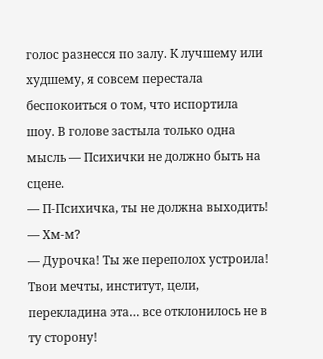голос разнесся по залу. К лучшему или худшему, я совсем перестала беспокоиться о том, что испортила шоу. В голове застыла только одна мысль — Психички не должно быть на сцене.
— П-Психичка, ты не должна выходить!
— Хм-м?
— Дурочка! Ты же переполох устроила! Твои мечты, институт, цели, перекладина эта… все отклонилось не в ту сторону!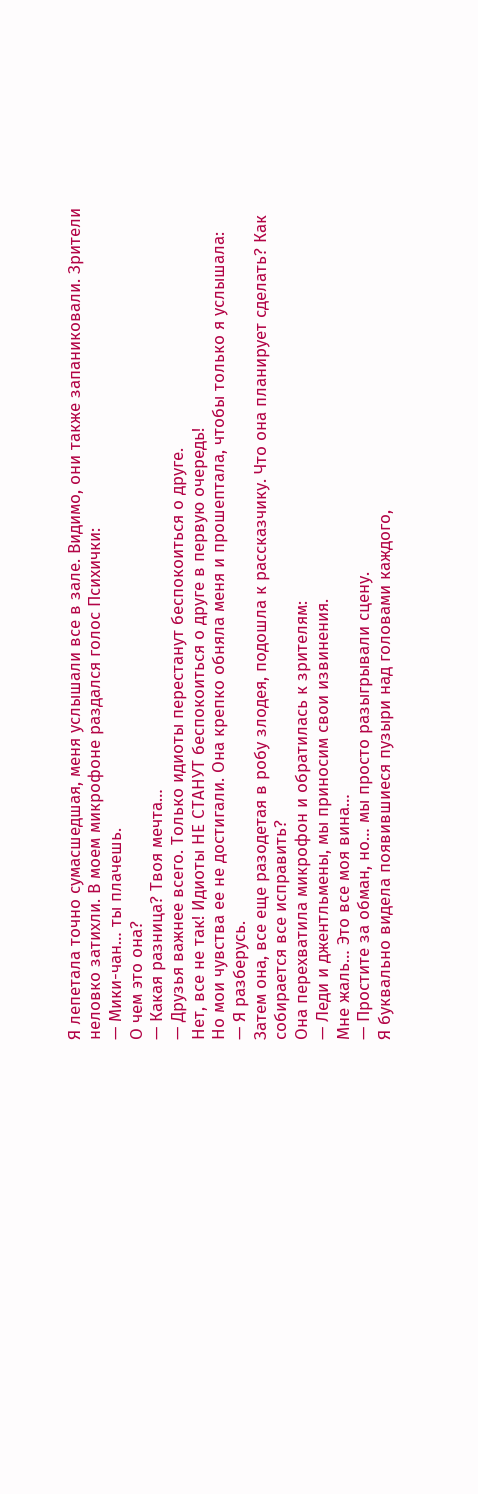Я лепетала точно сумасшедшая, меня услышали все в зале. Видимо, они также запаниковали. Зрители неловко затихли. В моем микрофоне раздался голос Психички:
— Мики-чан… ты плачешь.
О чем это она?
— Какая разница? Твоя мечта…
— Друзья важнее всего. Только идиоты перестанут беспокоиться о друге.
Нет, все не так! Идиоты НЕ СТАНУТ беспокоиться о друге в первую очередь!
Но мои чувства ее не достигали. Она крепко обняла меня и прошептала, чтобы только я услышала:
— Я разберусь.
Затем она, все еще разодетая в робу злодея, подошла к рассказчику. Что она планирует сделать? Как собирается все исправить?
Она перехватила микрофон и обратилась к зрителям:
— Леди и джентльмены, мы приносим свои извинения.
Мне жаль… Это все моя вина…
— Простите за обман, но… мы просто разыгрывали сцену.
Я буквально видела появившиеся пузыри над головами каждого,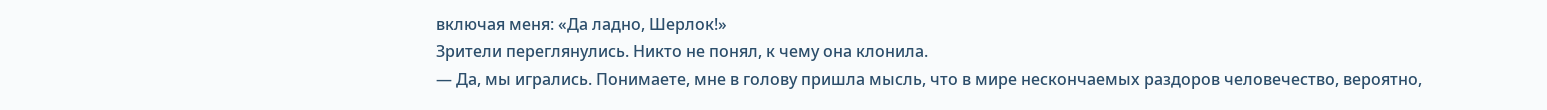включая меня: «Да ладно, Шерлок!»
Зрители переглянулись. Никто не понял, к чему она клонила.
— Да, мы игрались. Понимаете, мне в голову пришла мысль, что в мире нескончаемых раздоров человечество, вероятно,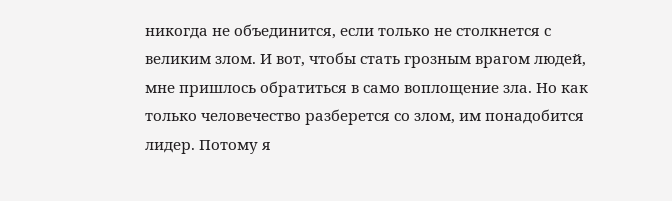никогда не объединится, если только не столкнется с великим злом. И вот, чтобы стать грозным врагом людей, мне пришлось обратиться в само воплощение зла. Но как только человечество разберется со злом, им понадобится лидер. Потому я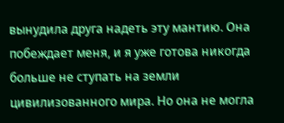вынудила друга надеть эту мантию. Она побеждает меня, и я уже готова никогда больше не ступать на земли цивилизованного мира. Но она не могла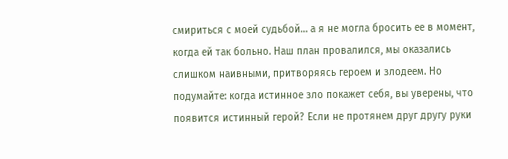смириться с моей судьбой… а я не могла бросить ее в момент, когда ей так больно. Наш план провалился, мы оказались слишком наивными, притворяясь героем и злодеем. Но подумайте: когда истинное зло покажет себя, вы уверены, что появится истинный герой? Если не протянем друг другу руки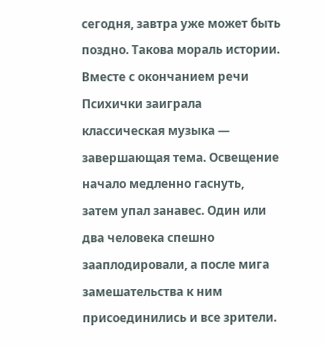сегодня, завтра уже может быть поздно. Такова мораль истории.
Вместе с окончанием речи Психички заиграла классическая музыка — завершающая тема. Освещение начало медленно гаснуть, затем упал занавес. Один или два человека спешно зааплодировали, а после мига замешательства к ним присоединились и все зрители.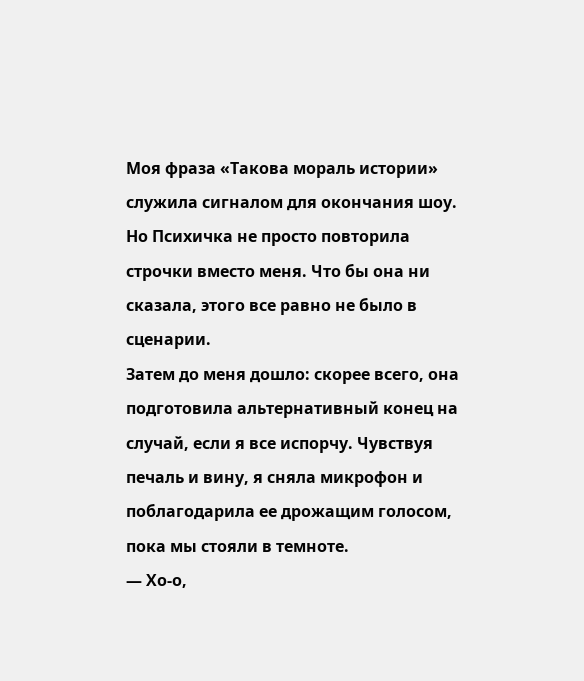Моя фраза «Такова мораль истории» служила сигналом для окончания шоу. Но Психичка не просто повторила строчки вместо меня. Что бы она ни сказала, этого все равно не было в сценарии.
Затем до меня дошло: скорее всего, она подготовила альтернативный конец на случай, если я все испорчу. Чувствуя печаль и вину, я сняла микрофон и поблагодарила ее дрожащим голосом, пока мы стояли в темноте.
— Хо-о,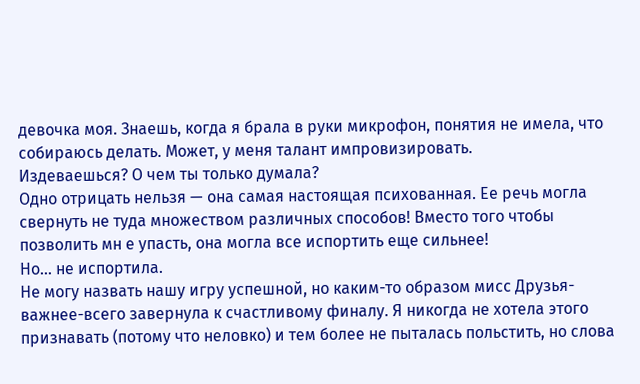девочка моя. Знаешь, когда я брала в руки микрофон, понятия не имела, что собираюсь делать. Может, у меня талант импровизировать.
Издеваешься? О чем ты только думала?
Одно отрицать нельзя — она самая настоящая психованная. Ее речь могла свернуть не туда множеством различных способов! Вместо того чтобы позволить мн е упасть, она могла все испортить еще сильнее!
Но… не испортила.
Не могу назвать нашу игру успешной, но каким-то образом мисс Друзья-важнее-всего завернула к счастливому финалу. Я никогда не хотела этого признавать (потому что неловко) и тем более не пыталась польстить, но слова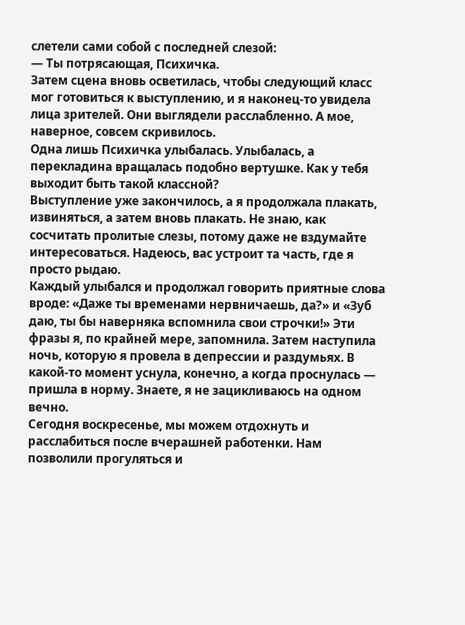слетели сами собой с последней слезой:
— Ты потрясающая, Психичка.
Затем сцена вновь осветилась, чтобы следующий класс мог готовиться к выступлению, и я наконец-то увидела лица зрителей. Они выглядели расслабленно. А мое, наверное, совсем скривилось.
Одна лишь Психичка улыбалась. Улыбалась, а перекладина вращалась подобно вертушке. Как у тебя выходит быть такой классной?
Выступление уже закончилось, а я продолжала плакать, извиняться, а затем вновь плакать. Не знаю, как сосчитать пролитые слезы, потому даже не вздумайте интересоваться. Надеюсь, вас устроит та часть, где я просто рыдаю.
Каждый улыбался и продолжал говорить приятные слова вроде: «Даже ты временами нервничаешь, да?» и «Зуб даю, ты бы наверняка вспомнила свои строчки!» Эти фразы я, по крайней мере, запомнила. Затем наступила ночь, которую я провела в депрессии и раздумьях. В какой-то момент уснула, конечно, а когда проснулась — пришла в норму. Знаете, я не зацикливаюсь на одном вечно.
Сегодня воскресенье, мы можем отдохнуть и расслабиться после вчерашней работенки. Нам позволили прогуляться и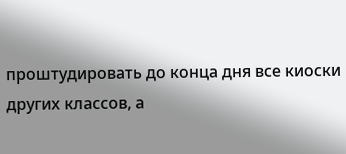проштудировать до конца дня все киоски других классов, а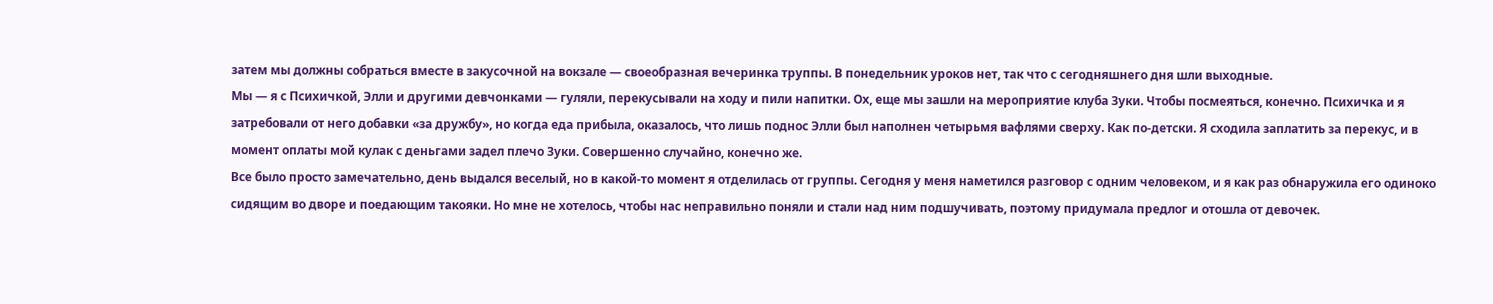затем мы должны собраться вместе в закусочной на вокзале — своеобразная вечеринка труппы. В понедельник уроков нет, так что с сегодняшнего дня шли выходные.
Мы — я с Психичкой, Элли и другими девчонками — гуляли, перекусывали на ходу и пили напитки. Ох, еще мы зашли на мероприятие клуба Зуки. Чтобы посмеяться, конечно. Психичка и я затребовали от него добавки «за дружбу», но когда еда прибыла, оказалось, что лишь поднос Элли был наполнен четырьмя вафлями сверху. Как по-детски. Я сходила заплатить за перекус, и в момент оплаты мой кулак с деньгами задел плечо Зуки. Совершенно случайно, конечно же.
Все было просто замечательно, день выдался веселый, но в какой-то момент я отделилась от группы. Сегодня у меня наметился разговор с одним человеком, и я как раз обнаружила его одиноко сидящим во дворе и поедающим такояки. Но мне не хотелось, чтобы нас неправильно поняли и стали над ним подшучивать, поэтому придумала предлог и отошла от девочек.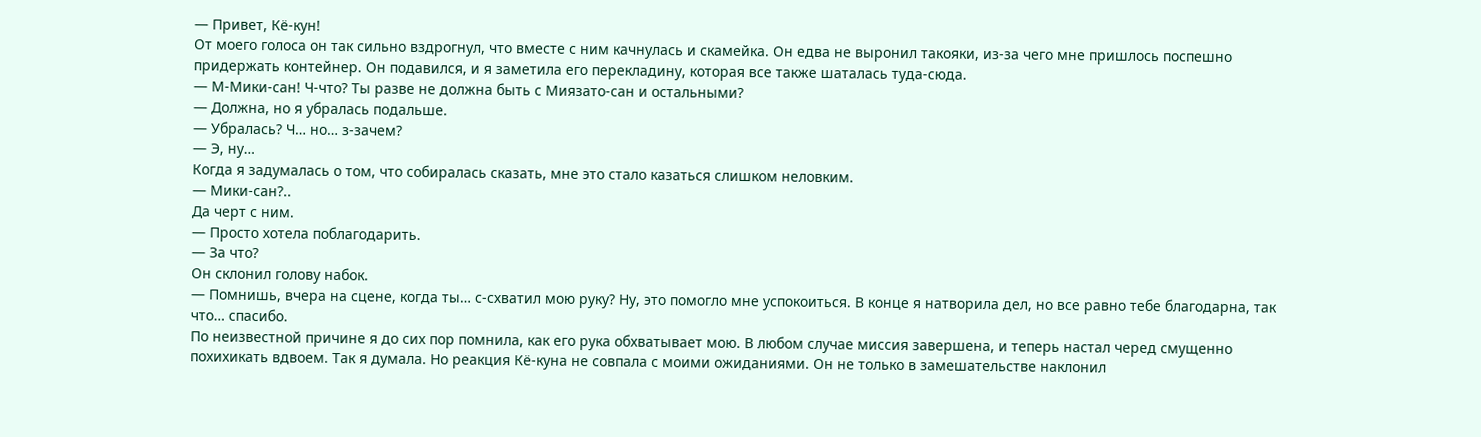— Привет, Кё-кун!
От моего голоса он так сильно вздрогнул, что вместе с ним качнулась и скамейка. Он едва не выронил такояки, из-за чего мне пришлось поспешно придержать контейнер. Он подавился, и я заметила его перекладину, которая все также шаталась туда-сюда.
— М-Мики-сан! Ч-что? Ты разве не должна быть с Миязато-сан и остальными?
— Должна, но я убралась подальше.
— Убралась? Ч… но… з-зачем?
— Э, ну…
Когда я задумалась о том, что собиралась сказать, мне это стало казаться слишком неловким.
— Мики-сан?..
Да черт с ним.
— Просто хотела поблагодарить.
— За что?
Он склонил голову набок.
— Помнишь, вчера на сцене, когда ты… с-схватил мою руку? Ну, это помогло мне успокоиться. В конце я натворила дел, но все равно тебе благодарна, так что… спасибо.
По неизвестной причине я до сих пор помнила, как его рука обхватывает мою. В любом случае миссия завершена, и теперь настал черед смущенно похихикать вдвоем. Так я думала. Но реакция Кё-куна не совпала с моими ожиданиями. Он не только в замешательстве наклонил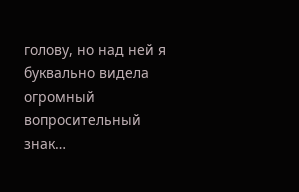голову, но над ней я буквально видела огромный вопросительный знак…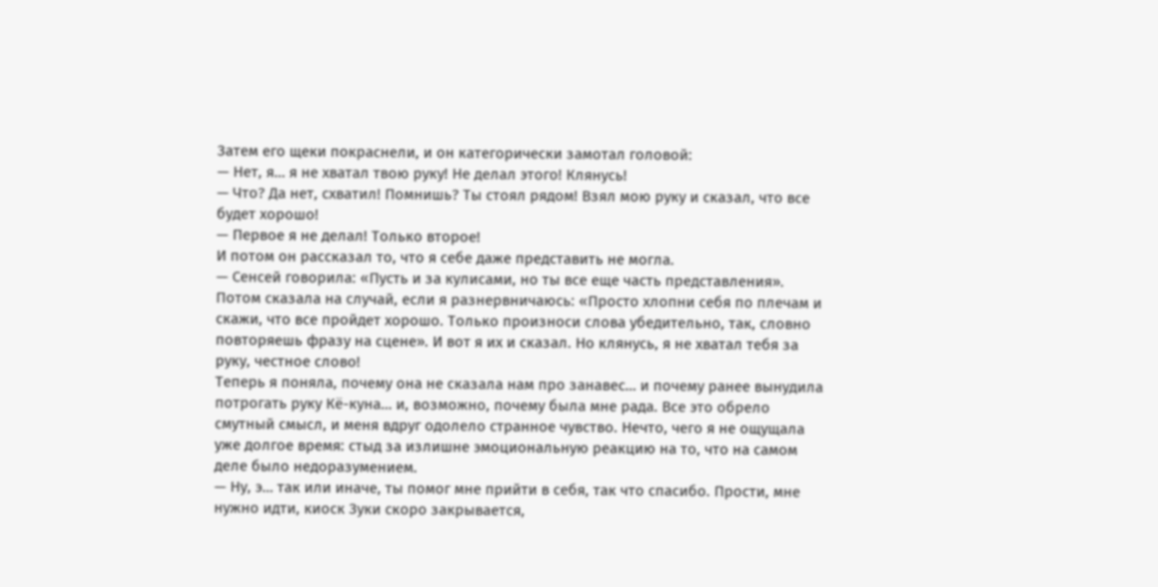Затем его щеки покраснели, и он категорически замотал головой:
— Нет, я… я не хватал твою руку! Не делал этого! Клянусь!
— Что? Да нет, схватил! Помнишь? Ты стоял рядом! Взял мою руку и сказал, что все будет хорошо!
— Первое я не делал! Только второе!
И потом он рассказал то, что я себе даже представить не могла.
— Сенсей говорила: «Пусть и за кулисами, но ты все еще часть представления». Потом сказала на случай, если я разнервничаюсь: «Просто хлопни себя по плечам и скажи, что все пройдет хорошо. Только произноси слова убедительно, так, словно повторяешь фразу на сцене». И вот я их и сказал. Но клянусь, я не хватал тебя за руку, честное слово!
Теперь я поняла, почему она не сказала нам про занавес… и почему ранее вынудила потрогать руку Кё-куна… и, возможно, почему была мне рада. Все это обрело смутный смысл, и меня вдруг одолело странное чувство. Нечто, чего я не ощущала уже долгое время: стыд за излишне эмоциональную реакцию на то, что на самом деле было недоразумением.
— Ну, э… так или иначе, ты помог мне прийти в себя, так что спасибо. Прости, мне нужно идти, киоск Зуки скоро закрывается,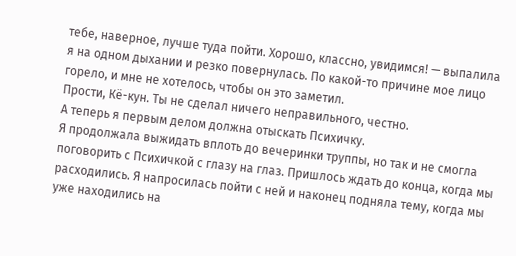тебе, наверное, лучше туда пойти. Хорошо, классно, увидимся! — выпалила я на одном дыхании и резко повернулась. По какой-то причине мое лицо горело, и мне не хотелось, чтобы он это заметил.
Прости, Кё-кун. Ты не сделал ничего неправильного, честно.
А теперь я первым делом должна отыскать Психичку.
Я продолжала выжидать вплоть до вечеринки труппы, но так и не смогла поговорить с Психичкой с глазу на глаз. Пришлось ждать до конца, когда мы расходились. Я напросилась пойти с ней и наконец подняла тему, когда мы уже находились на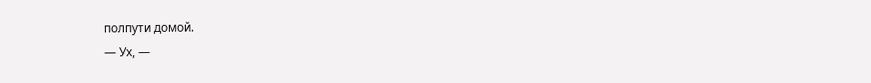полпути домой.
— Ух, —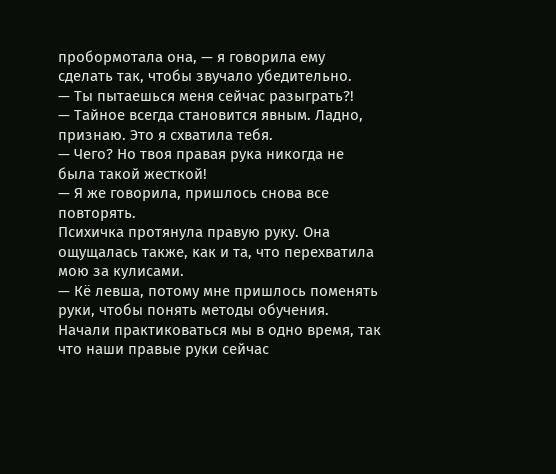пробормотала она, — я говорила ему сделать так, чтобы звучало убедительно.
— Ты пытаешься меня сейчас разыграть?!
— Тайное всегда становится явным. Ладно, признаю. Это я схватила тебя.
— Чего? Но твоя правая рука никогда не была такой жесткой!
— Я же говорила, пришлось снова все повторять.
Психичка протянула правую руку. Она ощущалась также, как и та, что перехватила мою за кулисами.
— Кё левша, потому мне пришлось поменять руки, чтобы понять методы обучения. Начали практиковаться мы в одно время, так что наши правые руки сейчас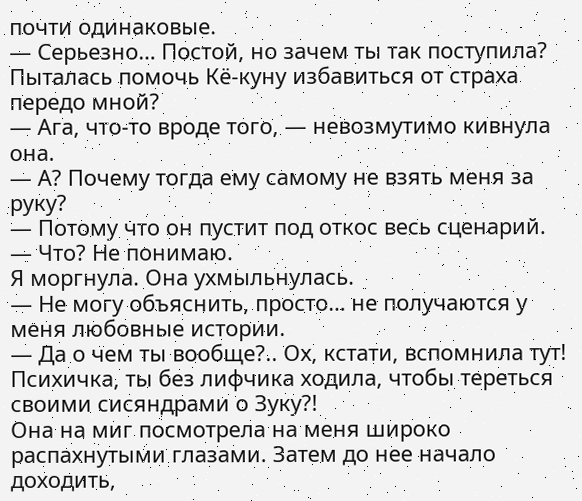почти одинаковые.
— Серьезно… Постой, но зачем ты так поступила? Пыталась помочь Кё-куну избавиться от страха передо мной?
— Ага, что-то вроде того, — невозмутимо кивнула она.
— А? Почему тогда ему самому не взять меня за руку?
— Потому что он пустит под откос весь сценарий.
— Что? Не понимаю.
Я моргнула. Она ухмыльнулась.
— Не могу объяснить, просто… не получаются у меня любовные истории.
— Да о чем ты вообще?.. Ох, кстати, вспомнила тут! Психичка, ты без лифчика ходила, чтобы тереться своими сисяндрами о Зуку?!
Она на миг посмотрела на меня широко распахнутыми глазами. Затем до нее начало доходить,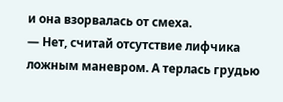и она взорвалась от смеха.
— Нет, считай отсутствие лифчика ложным маневром. А терлась грудью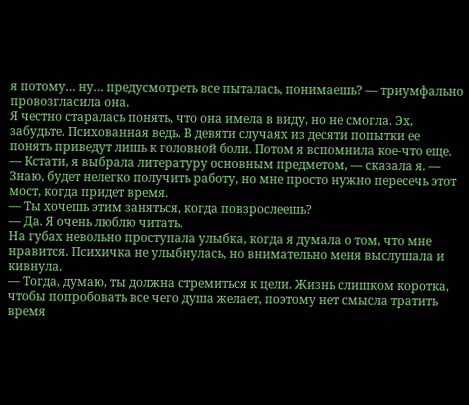я потому… ну… предусмотреть все пыталась, понимаешь? — триумфально провозгласила она.
Я честно старалась понять, что она имела в виду, но не смогла. Эх, забудьте. Психованная ведь. В девяти случаях из десяти попытки ее понять приведут лишь к головной боли. Потом я вспомнила кое-что еще.
— Кстати, я выбрала литературу основным предметом, — сказала я. — Знаю, будет нелегко получить работу, но мне просто нужно пересечь этот мост, когда придет время.
— Ты хочешь этим заняться, когда повзрослеешь?
— Да. Я очень люблю читать.
На губах невольно проступала улыбка, когда я думала о том, что мне нравится. Психичка не улыбнулась, но внимательно меня выслушала и кивнула.
— Тогда, думаю, ты должна стремиться к цели. Жизнь слишком коротка, чтобы попробовать все чего душа желает, поэтому нет смысла тратить время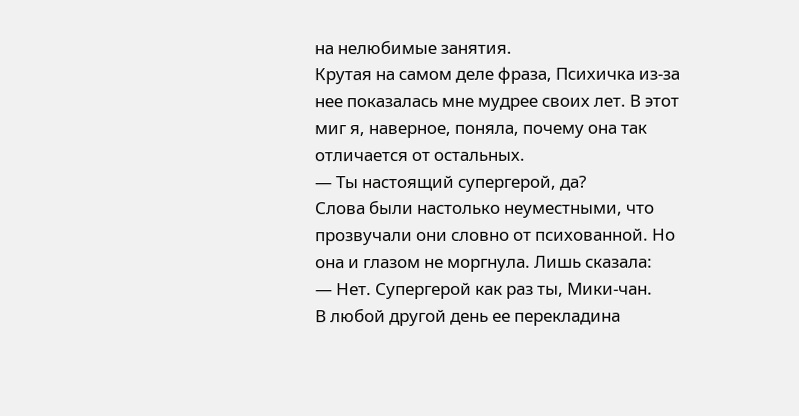на нелюбимые занятия.
Крутая на самом деле фраза, Психичка из-за нее показалась мне мудрее своих лет. В этот миг я, наверное, поняла, почему она так отличается от остальных.
— Ты настоящий супергерой, да?
Слова были настолько неуместными, что прозвучали они словно от психованной. Но она и глазом не моргнула. Лишь сказала:
— Нет. Супергерой как раз ты, Мики-чан.
В любой другой день ее перекладина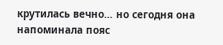крутилась вечно… но сегодня она напоминала пояс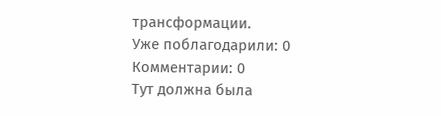трансформации.
Уже поблагодарили: 0
Комментарии: 0
Тут должна была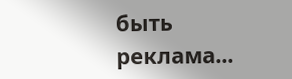быть реклама...